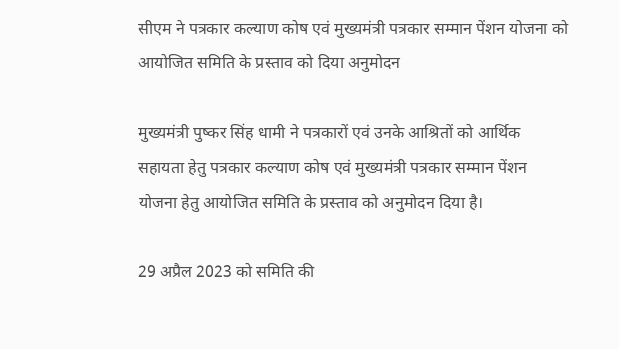सीएम ने पत्रकार कल्याण कोष एवं मुख्यमंत्री पत्रकार सम्मान पेंशन योजना को आयोजित समिति के प्रस्ताव को दिया अनुमोदन

मुख्यमंत्री पुष्कर सिंह धामी ने पत्रकारों एवं उनके आश्रितों को आर्थिक सहायता हेतु पत्रकार कल्याण कोष एवं मुख्यमंत्री पत्रकार सम्मान पेंशन योजना हेतु आयोजित समिति के प्रस्ताव को अनुमोदन दिया है।

29 अप्रैल 2023 को समिति की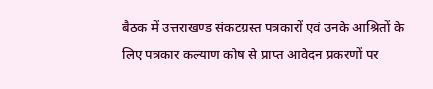बैठक में उत्तराखण्ड संकटग्रस्त पत्रकारों एवं उनके आश्रितों के लिए पत्रकार कल्याण कोष से प्राप्त आवेदन प्रकरणों पर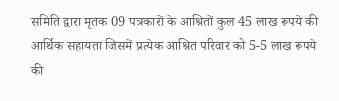समिति द्वारा मृतक 09 पत्रकारों के आश्रितों कुल 45 लाख रूपये की आर्थिक सहायता जिसमें प्रत्येक आश्रित परिवार को 5-5 लाख रूपये की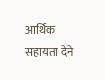आर्थिक सहायता देने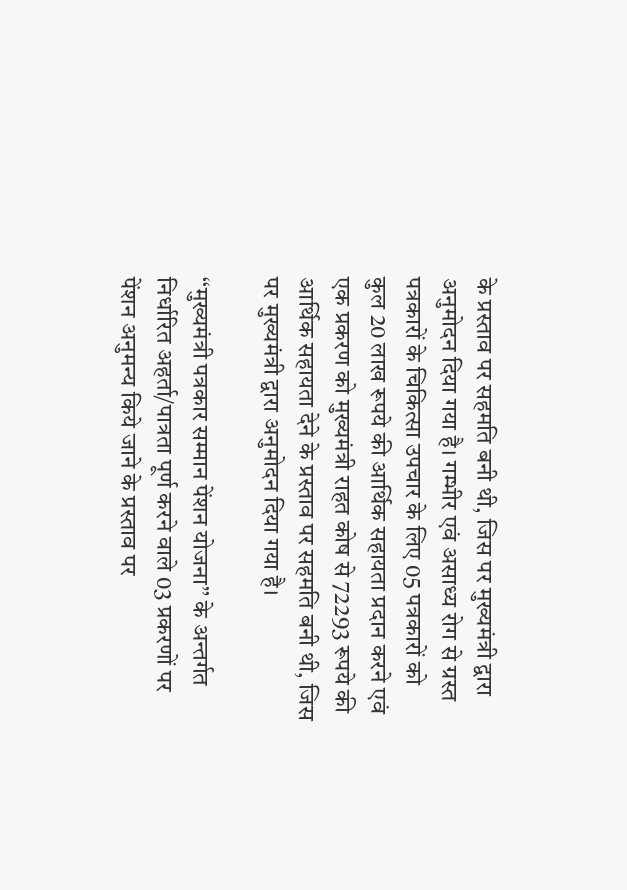के प्रस्ताव पर सहमति बनी थी, जिस पर मुख्यमंत्री द्वारा अनुमोदन दिया गया है। गम्भीर एवं असाध्य रोग से ग्रस्त पत्रकारों के चिकित्सा उपचार के लिए 05 पत्रकारों को कुल 20 लाख रूपये की आर्थिक सहायता प्रदान करने एवं एक प्रकरण को मुख्यमंत्री राहत कोष से 72293 रूपये की आर्थिक सहायता देने के प्रस्ताव पर सहमति बनी थी, जिस पर मुख्यमंत्री द्वारा अनुमोदन दिया गया है।

‘‘मुख्यमंत्री पत्रकार सम्मान पेंशन योजना’’ के अन्तर्गत निर्धारित अहर्ता/पात्रता पूर्ण करने वाले 03 प्रकरणों पर पेंशन अनुमन्य किये जाने के प्रस्ताव पर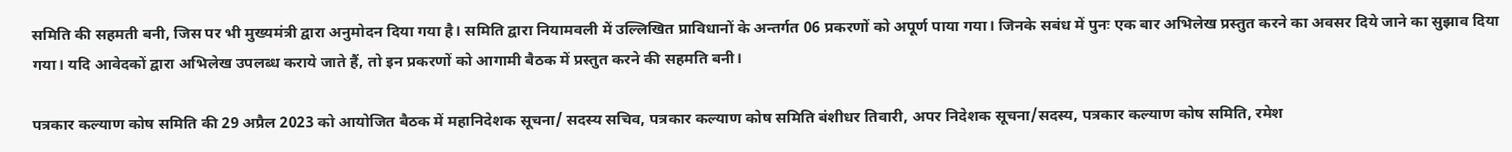समिति की सहमती बनी, जिस पर भी मुख्यमंत्री द्वारा अनुमोदन दिया गया है। समिति द्वारा नियामवली में उल्लिखित प्राविधानों के अन्तर्गत 06 प्रकरणों को अपूर्ण पाया गया। जिनके सबंध में पुनः एक बार अभिलेख प्रस्तुत करने का अवसर दिये जाने का सुझाव दिया गया। यदि आवेदकों द्वारा अभिलेख उपलब्ध कराये जाते हैं, तो इन प्रकरणों को आगामी बैठक में प्रस्तुत करने की सहमति बनी।

पत्रकार कल्याण कोष समिति की 29 अप्रैल 2023 को आयोजित बैठक में महानिदेशक सूचना/ सदस्य सचिव, पत्रकार कल्याण कोष समिति बंशीधर तिवारी, अपर निदेशक सूचना/सदस्य, पत्रकार कल्याण कोष समिति, रमेश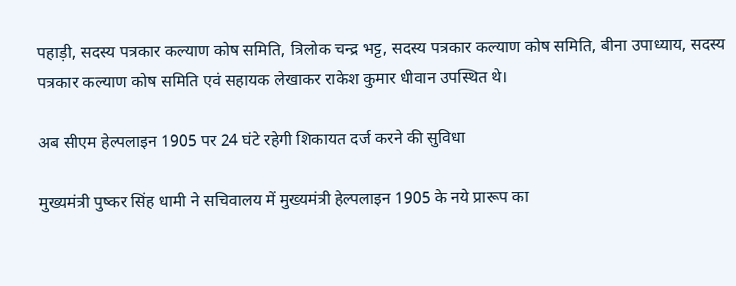पहाड़ी, सदस्य पत्रकार कल्याण कोष समिति, त्रिलोक चन्द्र भट्ट, सदस्य पत्रकार कल्याण कोष समिति, बीना उपाध्याय, सदस्य पत्रकार कल्याण कोष समिति एवं सहायक लेखाकर राकेश कुमार धीवान उपस्थित थे।

अब सीएम हेल्पलाइन 1905 पर 24 घंटे रहेगी शिकायत दर्ज करने की सुविधा

मुख्यमंत्री पुष्कर सिंह धामी ने सचिवालय में मुख्यमंत्री हेल्पलाइन 1905 के नये प्रारूप का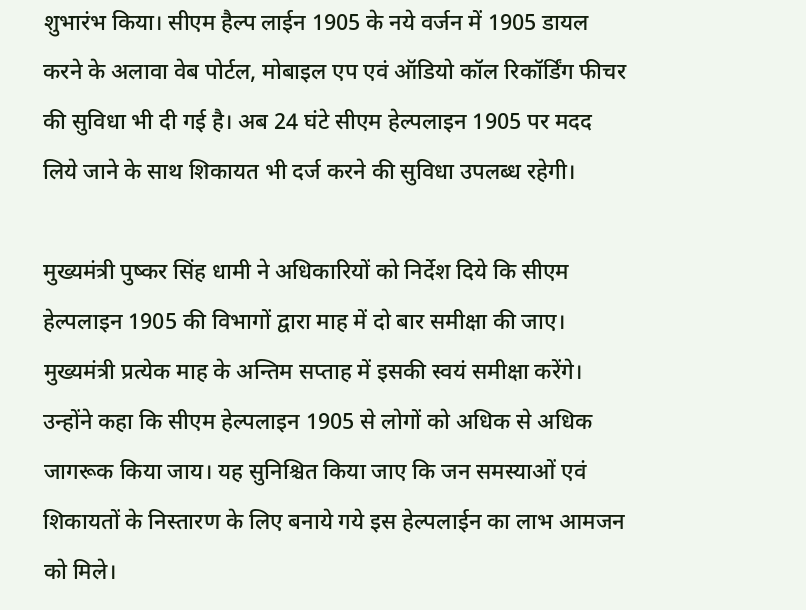शुभारंभ किया। सीएम हैल्प लाईन 1905 के नये वर्जन में 1905 डायल करने के अलावा वेब पोर्टल, मोबाइल एप एवं ऑडियो कॉल रिकॉर्डिंग फीचर की सुविधा भी दी गई है। अब 24 घंटे सीएम हेल्पलाइन 1905 पर मदद लिये जाने के साथ शिकायत भी दर्ज करने की सुविधा उपलब्ध रहेगी।

मुख्यमंत्री पुष्कर सिंह धामी ने अधिकारियों को निर्देश दिये कि सीएम हेल्पलाइन 1905 की विभागों द्वारा माह में दो बार समीक्षा की जाए। मुख्यमंत्री प्रत्येक माह के अन्तिम सप्ताह में इसकी स्वयं समीक्षा करेंगे। उन्होंने कहा कि सीएम हेल्पलाइन 1905 से लोगों को अधिक से अधिक जागरूक किया जाय। यह सुनिश्चित किया जाए कि जन समस्याओं एवं शिकायतों के निस्तारण के लिए बनाये गये इस हेल्पलाईन का लाभ आमजन को मिले।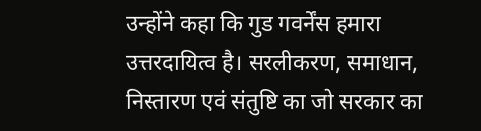उन्होंने कहा कि गुड गवर्नेंस हमारा उत्तरदायित्व है। सरलीकरण, समाधान, निस्तारण एवं संतुष्टि का जो सरकार का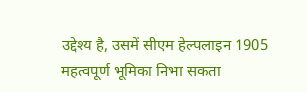उद्देश्य है, उसमें सीएम हेल्पलाइन 1905 महत्वपूर्ण भूमिका निभा सकता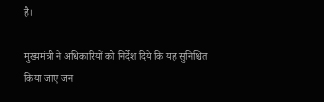है।

मुख्यमंत्री ने अधिकारियों को निर्देश दिये कि यह सुनिश्चित किया जाए जन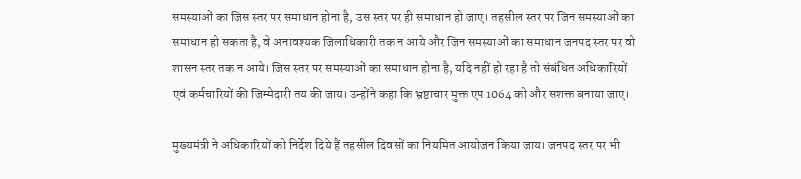समस्याओं का जिस स्तर पर समाधान होना है, उस स्तर पर ही समाधान हो जाए। तहसील स्तर पर जिन समस्याओं का समाधान हो सकता है, वे अनावश्यक जिलाधिकारी तक न आये और जिन समस्याओं का समाधान जनपद स्तर पर वो शासन स्तर तक न आये। जिस स्तर पर समस्याओं का समाधान होना है, यदि नहीं हो रहा है तो संबंधित अधिकारियों एवं कर्मचारियों की जिम्मेदारी तय की जाय। उन्होंने कहा कि भ्रष्टाचार मुक्त एप 1064 को और सशक्त बनाया जाए।

मुख्यमंत्री ने अधिकारियों को निर्देश दिये हैं तहसील दिवसों का नियमित आयोजन किया जाय। जनपद स्तर पर भी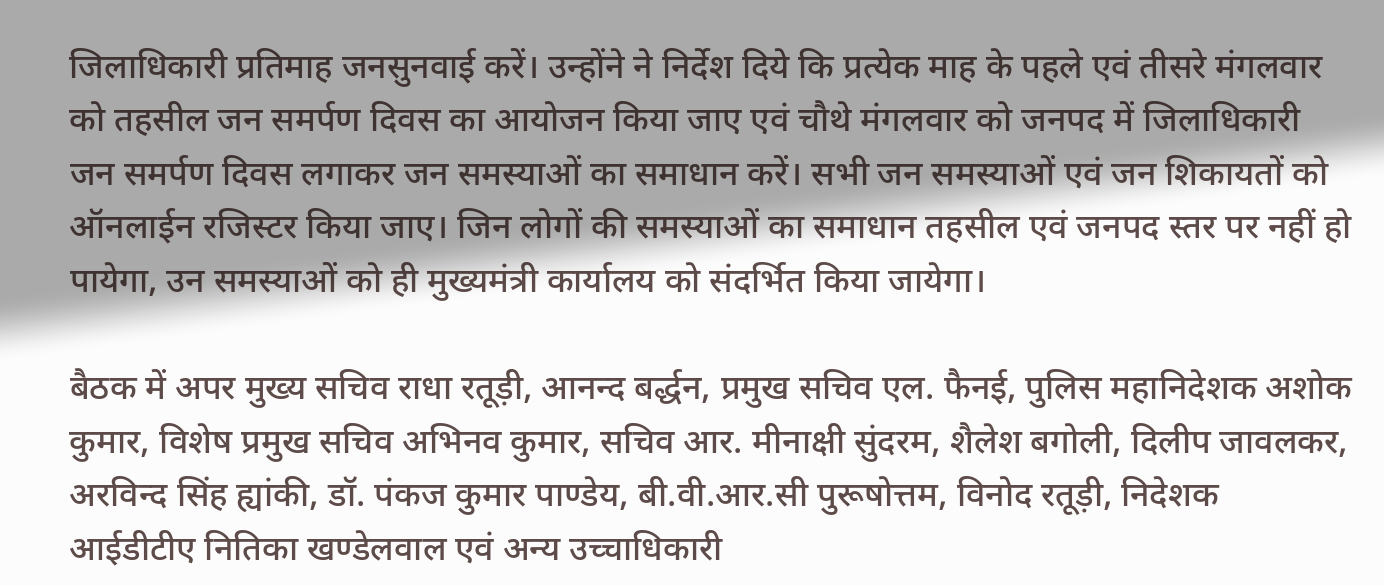जिलाधिकारी प्रतिमाह जनसुनवाई करें। उन्होंने ने निर्देश दिये कि प्रत्येक माह के पहले एवं तीसरे मंगलवार को तहसील जन समर्पण दिवस का आयोजन किया जाए एवं चौथे मंगलवार को जनपद में जिलाधिकारी जन समर्पण दिवस लगाकर जन समस्याओं का समाधान करें। सभी जन समस्याओं एवं जन शिकायतों को ऑनलाईन रजिस्टर किया जाए। जिन लोगों की समस्याओं का समाधान तहसील एवं जनपद स्तर पर नहीं हो पायेगा, उन समस्याओं को ही मुख्यमंत्री कार्यालय को संदर्भित किया जायेगा।

बैठक में अपर मुख्य सचिव राधा रतूड़ी, आनन्द बर्द्धन, प्रमुख सचिव एल. फैनई, पुलिस महानिदेशक अशोक कुमार, विशेष प्रमुख सचिव अभिनव कुमार, सचिव आर. मीनाक्षी सुंदरम, शैलेश बगोली, दिलीप जावलकर, अरविन्द सिंह ह्यांकी, डॉ. पंकज कुमार पाण्डेय, बी.वी.आर.सी पुरूषोत्तम, विनोद रतूड़ी, निदेशक आईडीटीए नितिका खण्डेलवाल एवं अन्य उच्चाधिकारी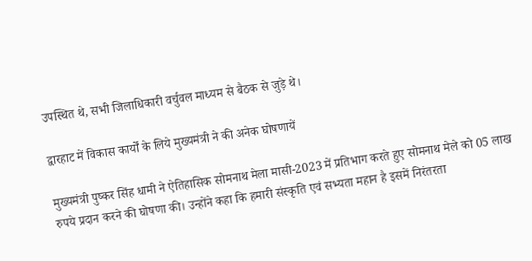उपस्थित थे, सभी जिलाधिकारी वर्चुवल माध्यम से बैठक से जुड़े थे।

द्वारहाट में विकास कार्यों के लिये मुख्यमंत्री ने की अनेक घोषणायें

मुख्यमंत्री पुष्कर सिंह धामी ने ऐतिहासिक सोमनाथ मेला मासी-2023 में प्रतिभाग करते हुए सोमनाथ मेले को 05 लाख रुपये प्रदान करने की घोषणा की। उन्होंने कहा कि हमारी संस्कृति एवं सभ्यता महान है इसमें निरंतरता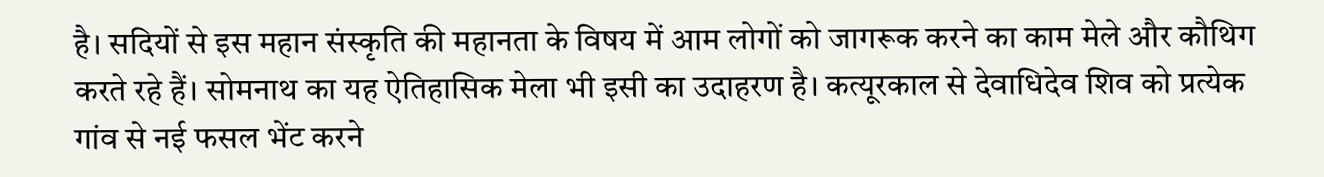है। सदियों से इस महान संस्कृति की महानता के विषय में आम लोगों को जागरूक करने का काम मेले और कौथिग करते रहे हैं। सोमनाथ का यह ऐतिहासिक मेला भी इसी का उदाहरण है। कत्यूरकाल से देवाधिदेव शिव को प्रत्येक गांव से नई फसल भेंट करने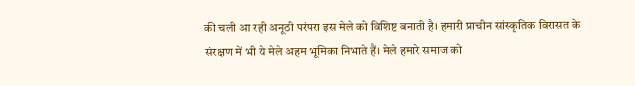की चली आ रही अनूठी परंपरा इस मेले को विशिष्ट बनाती है। हमारी प्राचीन सांस्कृतिक विरासत के संरक्षण में भी ये मेले अहम भूमिका निभाते हैं। मेले हमारे समाज को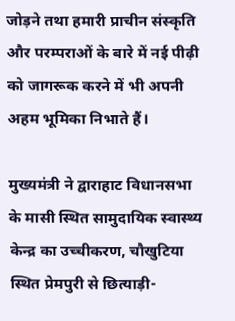जोड़ने तथा हमारी प्राचीन संस्कृति और परम्पराओं के बारे में नई पीढ़ी को जागरूक करने में भी अपनी अहम भूमिका निभाते हैं।

मुख्यमंत्री ने द्वाराहाट विधानसभा के मासी स्थित सामुदायिक स्वास्थ्य केन्द्र का उच्चीकरण, चौखुटिया स्थित प्रेमपुरी से छित्याड़ी-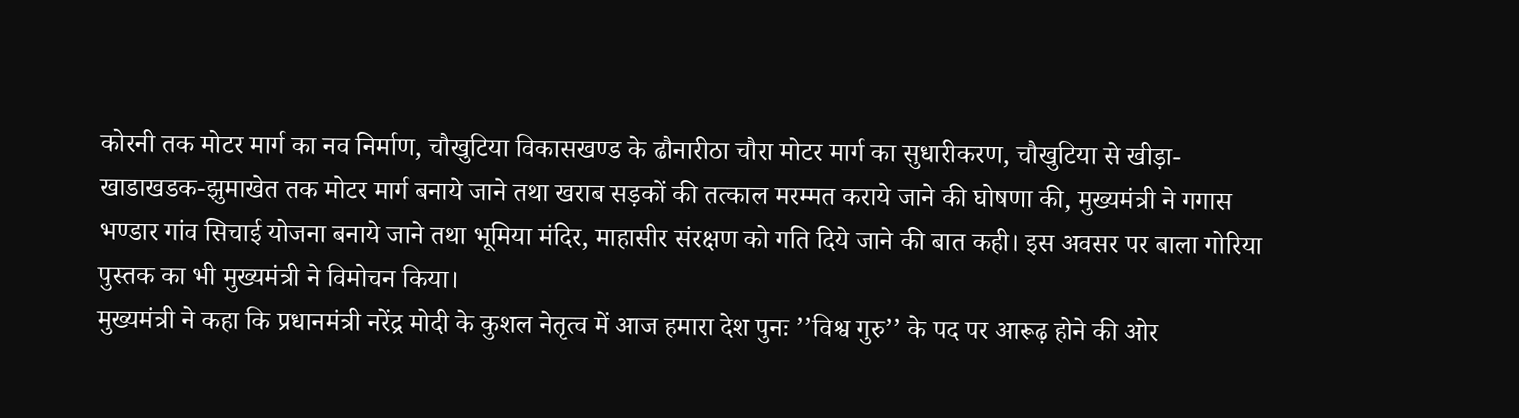कोरनी तक मोटर मार्ग का नव निर्माण, चौखुटिया विकासखण्ड के ढौनारीठा चौरा मोटर मार्ग का सुधारीकरण, चौखुटिया से खीड़ा-खाडाखडक-झुमाखेत तक मोटर मार्ग बनाये जाने तथा खराब सड़कों की तत्काल मरम्मत कराये जाने की घोषणा की, मुख्यमंत्री ने गगास भण्डार गांव सिचाई योजना बनाये जाने तथा भूमिया मंदिर, माहासीर संरक्षण को गति दिये जाने की बात कही। इस अवसर पर बाला गोरिया पुस्तक का भी मुख्यमंत्री ने विमोचन किया।
मुख्यमंत्री ने कहा कि प्रधानमंत्री नरेंद्र मोदी के कुशल नेतृत्व में आज हमारा देश पुनः ’’विश्व गुरु’’ के पद पर आरूढ़ होने की ओर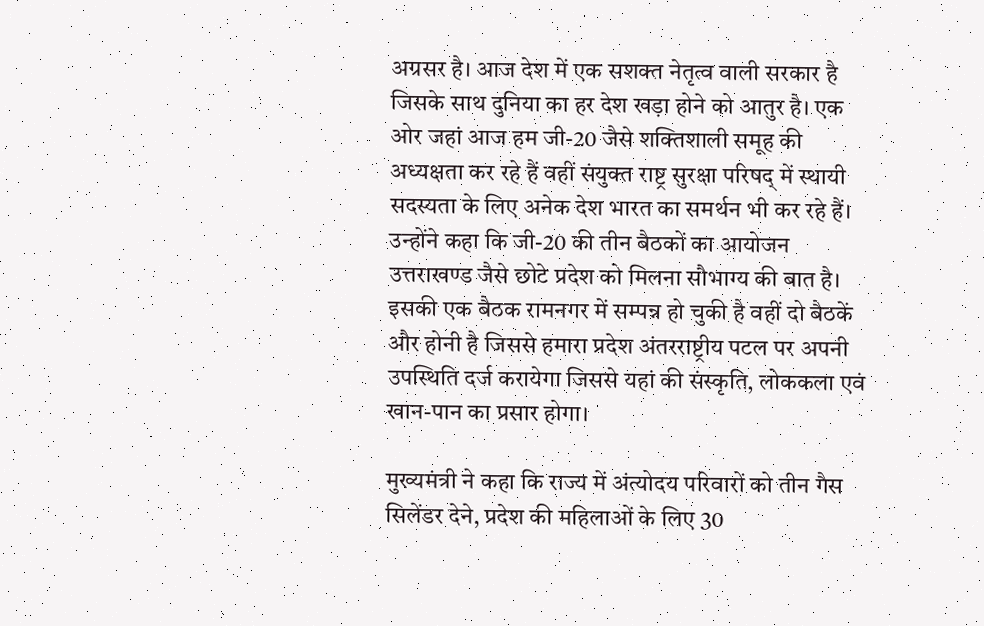अग्रसर है। आज देश में एक सशक्त नेतृत्व वाली सरकार है जिसके साथ दुनिया का हर देश खड़ा होने को आतुर है। एक ओर जहां आज हम जी-20 जैसे शक्तिशाली समूह की अध्यक्षता कर रहे हैं वहीं संयुक्त राष्ट्र सुरक्षा परिषद् में स्थायी सदस्यता के लिए अनेक देश भारत का समर्थन भी कर रहे हैं। उन्होंने कहा कि जी-20 की तीन बैठकों का आयोजन उत्तराखण्ड जैसे छोटे प्रदेश को मिलना सौभाग्य की बात है। इसकी एक बैठक रामनगर में सम्पन्न हो चुकी है वहीं दो बैठकें और होनी है जिससे हमारा प्रदेश अंतरराष्ट्रीय पटल पर अपनी उपस्थिति दर्ज करायेगा जिससे यहां की संस्कृति, लोककला एवं खान-पान का प्रसार होगा।

मुख्यमंत्री ने कहा कि राज्य में अंत्योदय परिवारों को तीन गैस सिलेंडर देने, प्रदेश की महिलाओं के लिए 30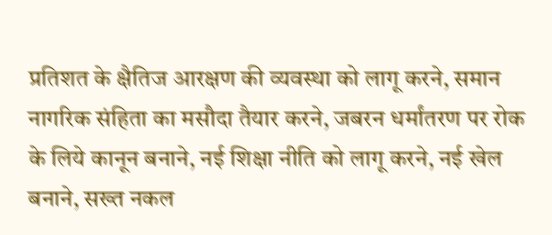प्रतिशत के क्षैतिज आरक्षण की व्यवस्था को लागू करने, समान नागरिक संहिता का मसौदा तैयार करने, जबरन धर्मांतरण पर रोक के लिये कानून बनाने, नई शिक्षा नीति को लागू करने, नई खेल बनाने, सख्त नकल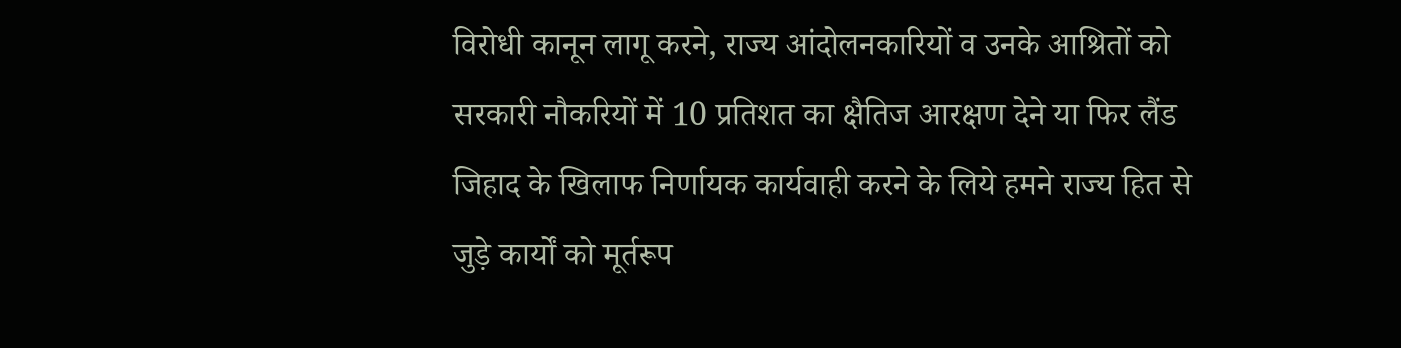विरोधी कानून लागू करने, राज्य आंदोलनकारियों व उनके आश्रितों को सरकारी नौकरियों में 10 प्रतिशत का क्षैतिज आरक्षण देने या फिर लैंड जिहाद के खिलाफ निर्णायक कार्यवाही करने के लिये हमने राज्य हित से जुड़े कार्यों को मूर्तरूप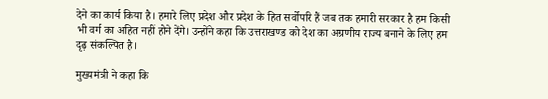देने का कार्य किया है। हमारे लिए प्रदेश और प्रदेश के हित सर्वोपरि हैं जब तक हमारी सरकार है हम किसी भी वर्ग का अहित नहीं होने देंगे। उन्होंने कहा कि उत्तराखण्ड को देश का अग्रणीय राज्य बनाने के लिए हम दृढ़ संकल्पित है।

मुख्यमंत्री ने कहा कि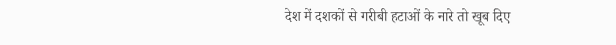देश में दशकों से गरीबी हटाओं के नारे तो खूब दिए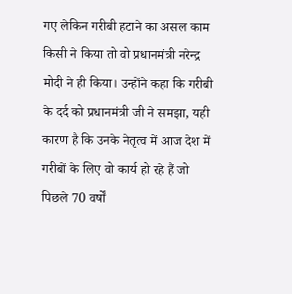गए लेकिन गरीबी हटाने का असल काम किसी ने किया तो वो प्रधानमंत्री नरेन्द्र मोदी ने ही किया। उन्होंने कहा कि गरीबी के दर्द को प्रधानमंत्री जी ने समझा, यही कारण है कि उनके नेतृत्व में आज देश में गरीबों के लिए वो कार्य हो रहे हैं जो पिछले 70 वर्षों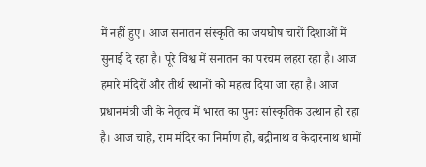में नहीं हुए। आज सनातन संस्कृति का जयघोष चारों दिशाओं में सुनाई दे रहा है। पूरे विश्व में सनातन का परचम लहरा रहा है। आज हमारे मंदिरों और तीर्थ स्थानों को महत्व दिया जा रहा है। आज प्रधानमंत्री जी के नेतृत्व में भारत का पुनः सांस्कृतिक उत्थान हो रहा है। आज चाहे, राम मंदिर का निर्माण हो, बद्रीनाथ व केदारनाथ धामों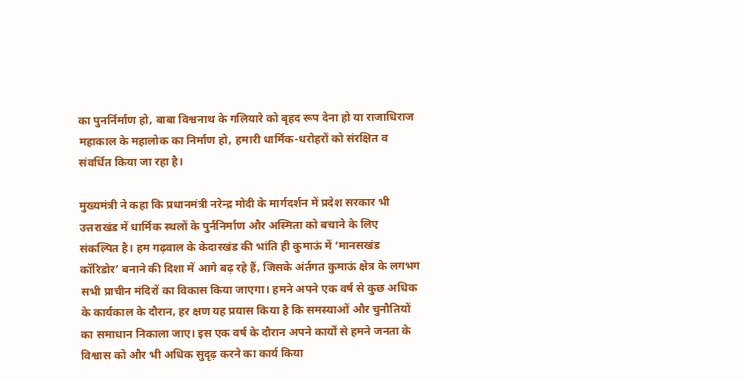का पुनर्निर्माण हो, बाबा विश्वनाथ के गलियारे को बृहद रूप देना हो या राजाधिराज महाकाल के महालोक का निर्माण हो, हमारी धार्मिक-धरोहरों को संरक्षित व संवर्धित किया जा रहा है।

मुख्यमंत्री ने कहा कि प्रधानमंत्री नरेन्द्र मोदी के मार्गदर्शन में प्रदेश सरकार भी उत्तराखंड में धार्मिक स्थलों के पुर्ननिर्माण और अस्मिता को बचाने के लिए संकल्पित है। हम गढ़वाल के केदारखंड की भांति ही कुमाऊं में ‘मानसखंड कॉरिडोर’ बनाने की दिशा में आगे बढ़ रहे हैं, जिसके अंर्तगत कुमाऊं क्षेत्र के लगभग सभी प्राचीन मंदिरों का विकास किया जाएगा। हमने अपने एक वर्ष से कुछ अधिक के कार्यकाल के दौरान, हर क्षण यह प्रयास किया है कि समस्याओं और चुनौतियों का समाधान निकाला जाए। इस एक वर्ष के दौरान अपने कार्यों से हमने जनता के विश्वास को और भी अधिक सुदृढ़ करने का कार्य किया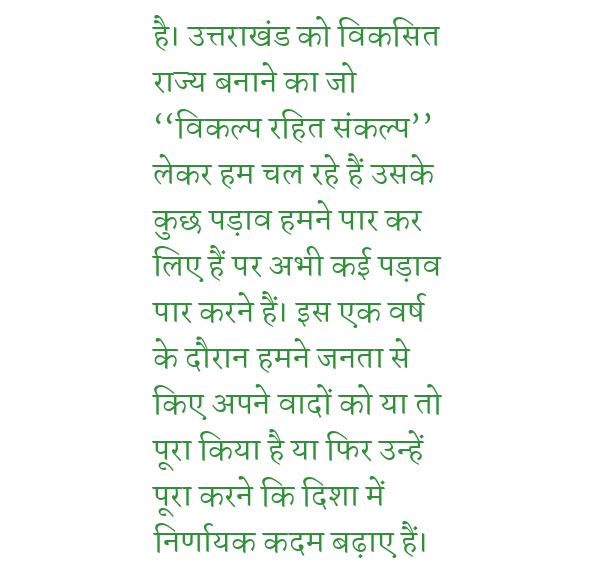है। उत्तराखंड को विकसित राज्य बनाने का जो ‘‘विकल्प रहित संकल्प’’ लेकर हम चल रहे हैं उसके कुछ पड़ाव हमने पार कर लिए हैं पर अभी कई पड़ाव पार करने हैं। इस एक वर्ष के दौरान हमने जनता से किए अपने वादों को या तो पूरा किया है या फिर उन्हें पूरा करने कि दिशा में निर्णायक कदम बढ़ाए हैं।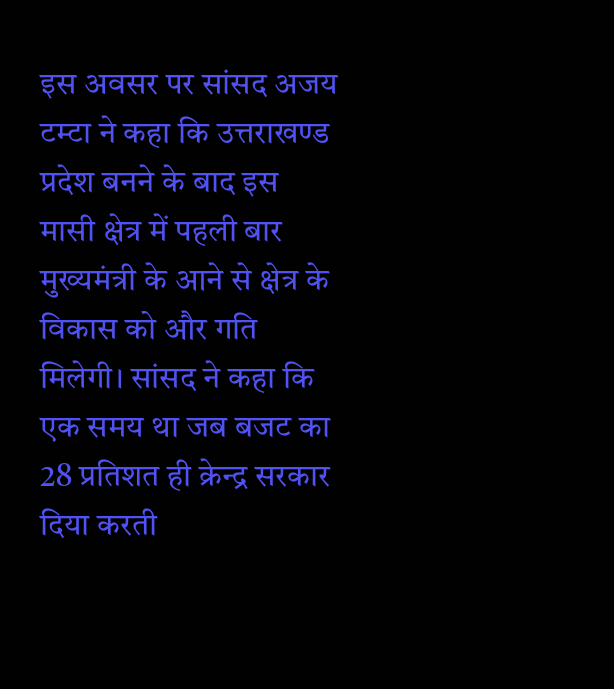इस अवसर पर सांसद अजय टम्टा ने कहा कि उत्तराखण्ड प्रदेश बनने के बाद इस मासी क्षेत्र में पहली बार मुख्यमंत्री के आने से क्षेत्र के विकास को और गति मिलेगी। सांसद ने कहा कि एक समय था जब बजट का 28 प्रतिशत ही क्रेन्द्र सरकार दिया करती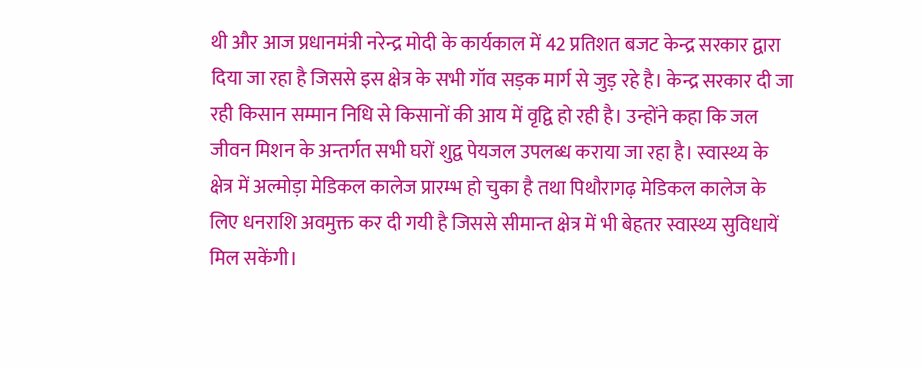थी और आज प्रधानमंत्री नरेन्द्र मोदी के कार्यकाल में 42 प्रतिशत बजट केन्द्र सरकार द्वारा दिया जा रहा है जिससे इस क्षेत्र के सभी गॉव सड़क मार्ग से जुड़ रहे है। केन्द्र सरकार दी जा रही किसान सम्मान निधि से किसानों की आय में वृद्वि हो रही है। उन्होंने कहा कि जल जीवन मिशन के अन्तर्गत सभी घरों शुद्व पेयजल उपलब्ध कराया जा रहा है। स्वास्थ्य के क्षेत्र में अल्मोड़ा मेडिकल कालेज प्रारम्भ हो चुका है तथा पिथौरागढ़ मेडिकल कालेज के लिए धनराशि अवमुक्त कर दी गयी है जिससे सीमान्त क्षेत्र में भी बेहतर स्वास्थ्य सुविधायें मिल सकेंगी।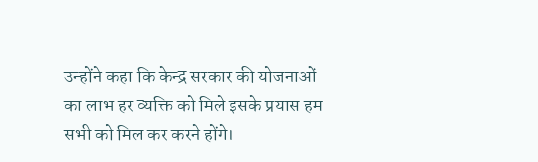उन्होंने कहा कि केन्द्र सरकार की योजनाओं का लाभ हर व्यक्ति को मिले इसके प्रयास हम सभी को मिल कर करने होंगे।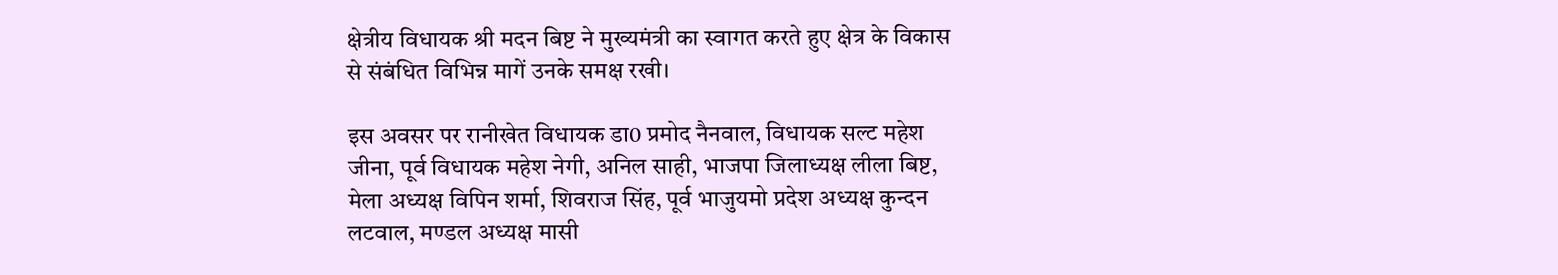क्षेत्रीय विधायक श्री मदन बिष्ट ने मुख्यमंत्री का स्वागत करते हुए क्षेत्र के विकास से संबंधित विभिन्न मागें उनके समक्ष रखी।

इस अवसर पर रानीखेत विधायक डा0 प्रमोद नैनवाल, विधायक सल्ट महेश जीना, पूर्व विधायक महेश नेगी, अनिल साही, भाजपा जिलाध्यक्ष लीला बिष्ट, मेला अध्यक्ष विपिन शर्मा, शिवराज सिंह, पूर्व भाजुयमो प्रदेश अध्यक्ष कुन्दन लटवाल, मण्डल अध्यक्ष मासी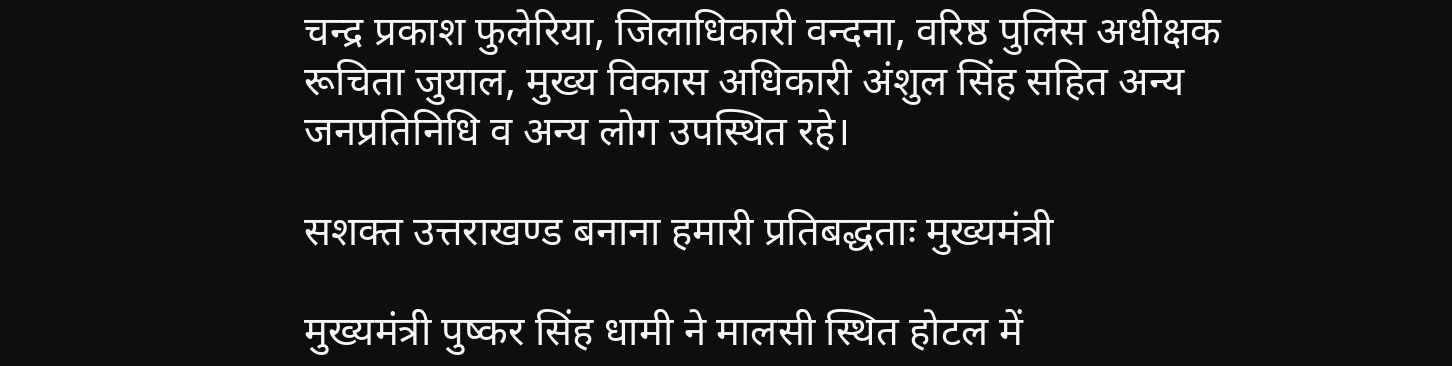चन्द्र प्रकाश फुलेरिया, जिलाधिकारी वन्दना, वरिष्ठ पुलिस अधीक्षक रूचिता जुयाल, मुख्य विकास अधिकारी अंशुल सिंह सहित अन्य जनप्रतिनिधि व अन्य लोग उपस्थित रहे।

सशक्त उत्तराखण्ड बनाना हमारी प्रतिबद्धताः मुख्यमंत्री

मुख्यमंत्री पुष्कर सिंह धामी ने मालसी स्थित होटल में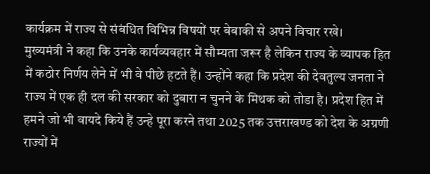कार्यक्रम में राज्य से संबंधित विभिन्न विषयों पर बेबाकी से अपने विचार रखे।
मुख्यमंत्री ने कहा कि उनके कार्यव्यवहार में सौम्यता जरूर है लेकिन राज्य के व्यापक हित में कठोर निर्णय लेने में भी वे पीछे हटते हैं। उन्होंने कहा कि प्रदेश की देवतुल्य जनता ने राज्य में एक ही दल की सरकार को दुबारा न चुनने के मिथक को तोडा है। प्रदेश हित में हमने जो भी वायदे किये हैं उन्हे पूरा करने तथा 2025 तक उत्तराखण्ड को देश के अग्रणी राज्यों में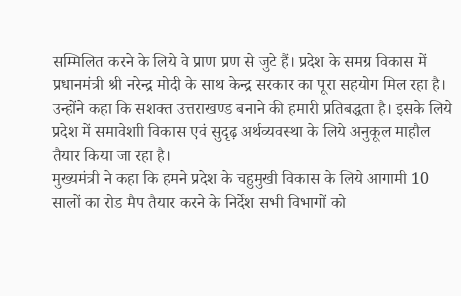सम्मिलित करने के लिये वे प्राण प्रण से जुटे हैं। प्रदेश के समग्र विकास में प्रधानमंत्री श्री नरेन्द्र मोदी के साथ केन्द्र सरकार का पूरा सहयोग मिल रहा है। उन्होंने कहा कि सशक्त उत्तराखण्ड बनाने की हमारी प्रतिबद्धता है। इसके लिये प्रदेश में समावेशाी विकास एवं सुदृढ़ अर्थव्यवस्था के लिये अनुकूल माहौल तैयार किया जा रहा है।
मुख्यमंत्री ने कहा कि हमने प्रदेश के चहुमुखी विकास के लिये आगामी 10 सालों का रोड मैप तैयार करने के निर्देश सभी विभागों को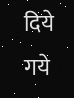दिये गये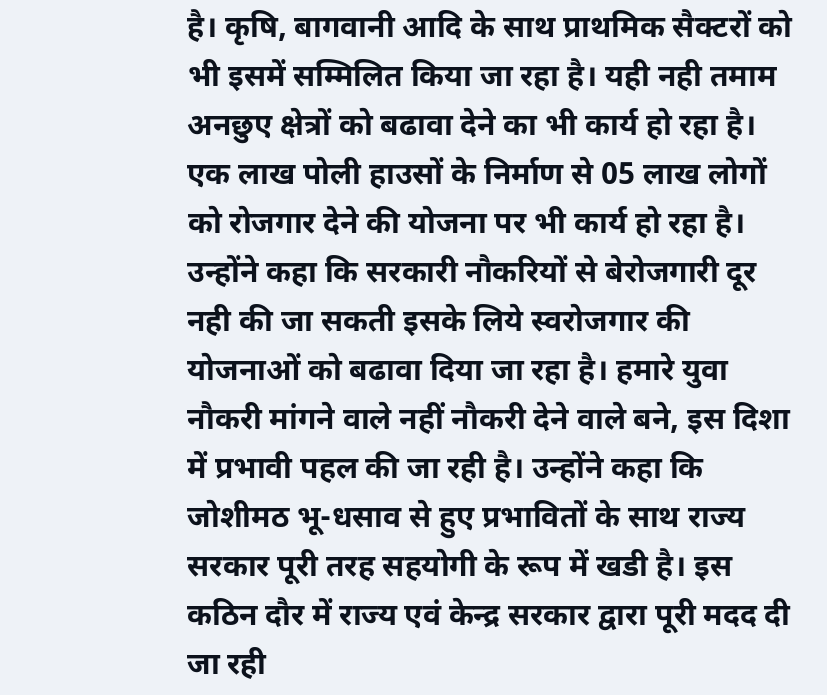है। कृषि, बागवानी आदि के साथ प्राथमिक सैक्टरों को भी इसमें सम्मिलित किया जा रहा है। यही नही तमाम अनछुए क्षेत्रों को बढावा देने का भी कार्य हो रहा है। एक लाख पोली हाउसों के निर्माण से 05 लाख लोगों को रोजगार देने की योजना पर भी कार्य हो रहा है। उन्होंने कहा कि सरकारी नौकरियों से बेरोजगारी दूर नही की जा सकती इसके लिये स्वरोजगार की योजनाओं को बढावा दिया जा रहा है। हमारे युवा नौकरी मांगने वाले नहीं नौकरी देने वाले बने, इस दिशा में प्रभावी पहल की जा रही है। उन्होंने कहा कि जोशीमठ भू-धसाव से हुए प्रभावितों के साथ राज्य सरकार पूरी तरह सहयोगी के रूप में खडी है। इस कठिन दौर में राज्य एवं केन्द्र सरकार द्वारा पूरी मदद दी जा रही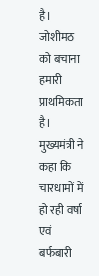है। जोशीमठ को बचाना हमारी प्राथमिकता है।
मुख्यमंत्री ने कहा कि चारधामों में हो रही वर्षा एवं बर्फबारी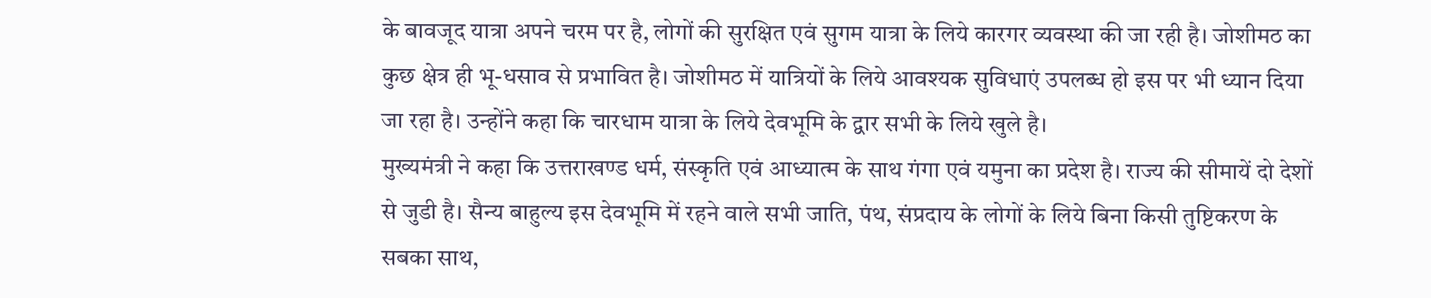के बावजूद यात्रा अपने चरम पर है, लोगों की सुरक्षित एवं सुगम यात्रा के लिये कारगर व्यवस्था की जा रही है। जोशीमठ का कुछ क्षेत्र ही भू-धसाव से प्रभावित है। जोशीमठ में यात्रियों के लिये आवश्यक सुविधाएं उपलब्ध हो इस पर भी ध्यान दिया जा रहा है। उन्होंने कहा कि चारधाम यात्रा के लिये देवभूमि के द्वार सभी के लिये खुले है।
मुख्यमंत्री ने कहा कि उत्तराखण्ड धर्म, संस्कृति एवं आध्यात्म के साथ गंगा एवं यमुना का प्रदेश है। राज्य की सीमायें दो देशों से जुडी है। सैन्य बाहुल्य इस देवभूमि में रहने वाले सभी जाति, पंथ, संप्रदाय के लोगों के लिये बिना किसी तुष्टिकरण के सबका साथ,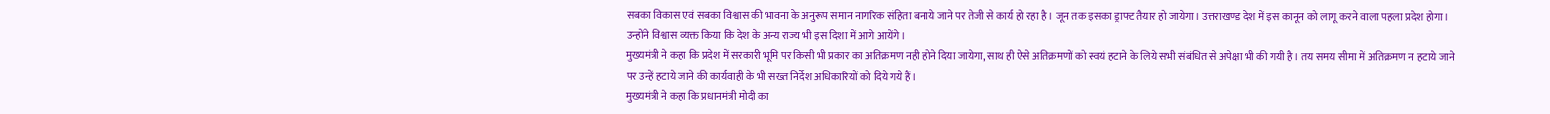सबका विकास एवं सबका विश्वास की भावना के अनुरूप समान नागरिक संहिता बनाये जाने पर तेजी से कार्य हो रहा है। जून तक इसका ड्राफ्ट तैयार हो जायेगा। उत्तराखण्ड देश में इस कानून को लागू करने वाला पहला प्रदेश होगा। उन्होंने विश्वास व्यक्त किया कि देश के अन्य राज्य भी इस दिशा में आगे आयेंगे।
मुख्यमंत्री ने कहा कि प्रदेश में सरकारी भूमि पर किसी भी प्रकार का अतिक्रमण नही होने दिया जायेगा, साथ ही ऐसे अतिक्रमणों को स्वयं हटाने के लिये सभी संबंधित से अपेक्षा भी की गयी है। तय समय सीमा में अतिक्रमण न हटाये जाने पर उन्हें हटाये जाने की कार्यवाही के भी सख्त निर्देश अधिकारियों को दिये गये हैं।
मुख्यमंत्री ने कहा कि प्रधानमंत्री मोदी का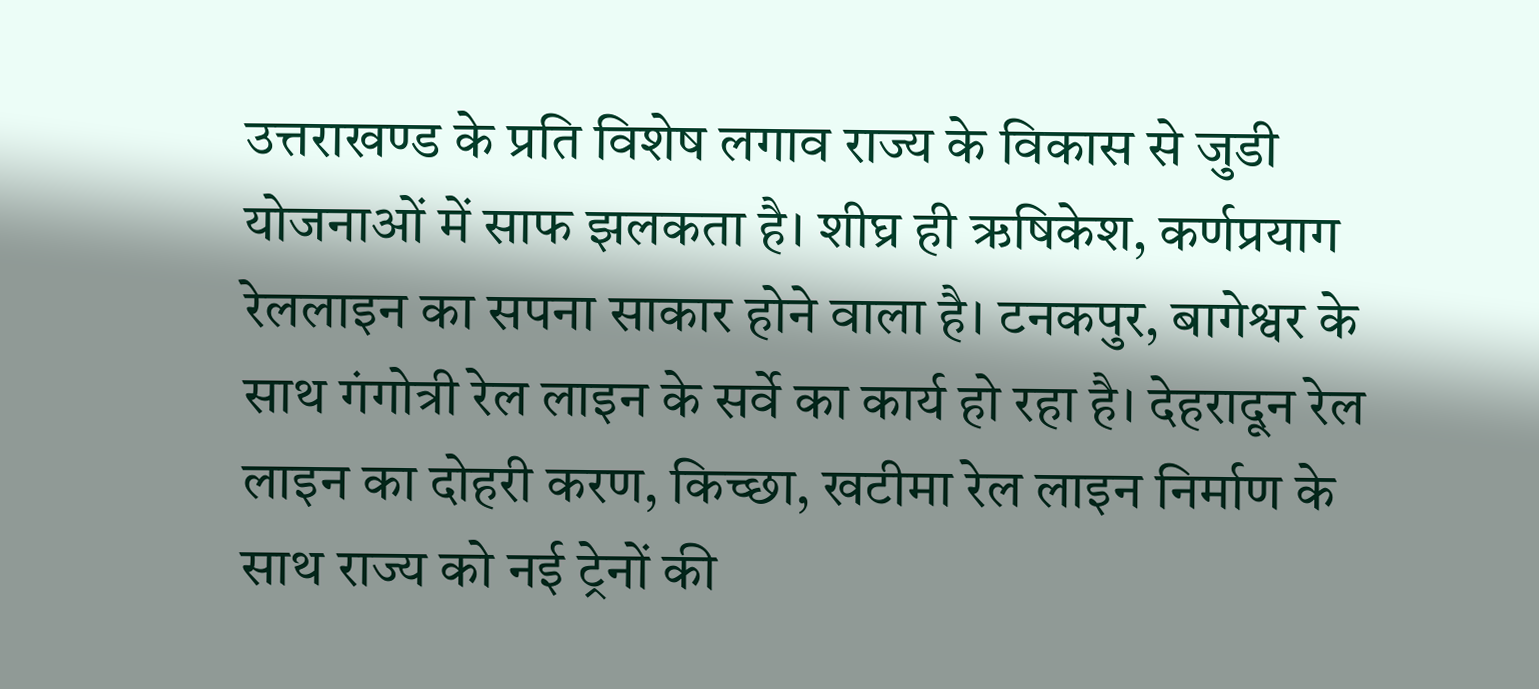उत्तराखण्ड के प्रति विशेष लगाव राज्य के विकास से जुडी योजनाओं में साफ झलकता है। शीघ्र ही ऋषिकेश, कर्णप्रयाग रेललाइन का सपना साकार होने वाला है। टनकपुर, बागेश्वर के साथ गंगोत्री रेल लाइन के सर्वे का कार्य हो रहा है। देहरादून रेल लाइन का दोहरी करण, किच्छा, खटीमा रेल लाइन निर्माण के साथ राज्य को नई ट्रेनों की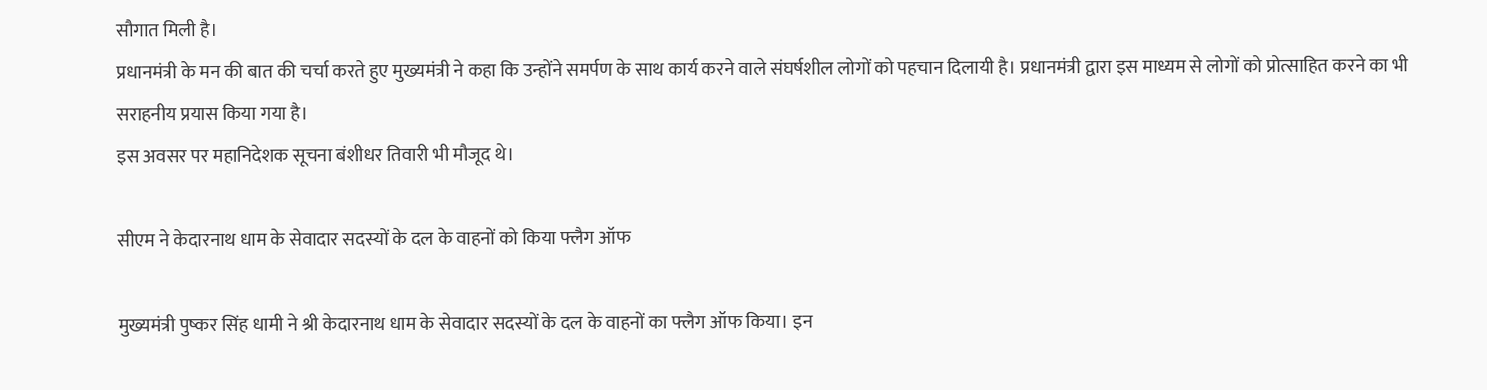सौगात मिली है।
प्रधानमंत्री के मन की बात की चर्चा करते हुए मुख्यमंत्री ने कहा कि उन्होंने समर्पण के साथ कार्य करने वाले संघर्षशील लोगों को पहचान दिलायी है। प्रधानमंत्री द्वारा इस माध्यम से लोगों को प्रोत्साहित करने का भी सराहनीय प्रयास किया गया है।
इस अवसर पर महानिदेशक सूचना बंशीधर तिवारी भी मौजूद थे।

सीएम ने केदारनाथ धाम के सेवादार सदस्यों के दल के वाहनों को किया फ्लैग ऑफ

मुख्यमंत्री पुष्कर सिंह धामी ने श्री केदारनाथ धाम के सेवादार सदस्यों के दल के वाहनों का फ्लैग ऑफ किया। इन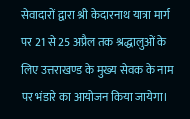सेवादारों द्वारा श्री केदारनाथ यात्रा मार्ग पर 21 से 25 अप्रैल तक श्रद्धालुओं के लिए उत्तराखण्ड के मुख्य सेवक के नाम पर भंडारे का आयोजन किया जायेगा।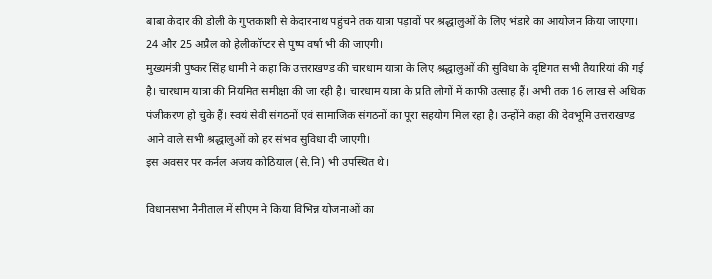बाबा केदार की डोली के गुप्तकाशी से केदारनाथ पहुंचने तक यात्रा पड़ावों पर श्रद्धालुओं के लिए भंडारे का आयोजन किया जाएगा। 24 और 25 अप्रैल को हेलीकॉप्टर से पुष्प वर्षा भी की जाएगी।
मुख्यमंत्री पुष्कर सिंह धामी ने कहा कि उत्तराखण्ड की चारधाम यात्रा के लिए श्रद्धालुओं की सुविधा के दृष्टिगत सभी तैयारियां की गई है। चारधाम यात्रा की नियमित समीक्षा की जा रही है। चारधाम यात्रा के प्रति लोगों में काफी उत्साह हैं। अभी तक 16 लाख से अधिक पंजीकरण हो चुके हैं। स्वयं सेवी संगठनों एवं सामाजिक संगठनों का पूरा सहयोग मिल रहा है। उन्होंने कहा की देवभूमि उत्तराखण्ड आने वाले सभी श्रद्धालुओं को हर संभव सुविधा दी जाएगी।
इस अवसर पर कर्नल अजय कोठियाल (से.नि) भी उपस्थित थे।

विधानसभा नैनीताल में सीएम ने किया विभिन्न योजनाओं का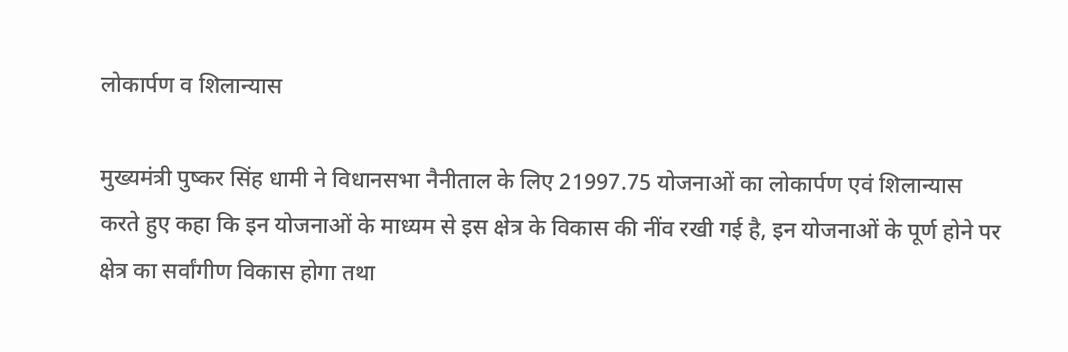लोकार्पण व शिलान्यास

मुख्यमंत्री पुष्कर सिंह धामी ने विधानसभा नैनीताल के लिए 21997.75 योजनाओं का लोकार्पण एवं शिलान्यास करते हुए कहा कि इन योजनाओं के माध्यम से इस क्षेत्र के विकास की नींव रखी गई है, इन योजनाओं के पूर्ण होने पर क्षेत्र का सर्वांगीण विकास होगा तथा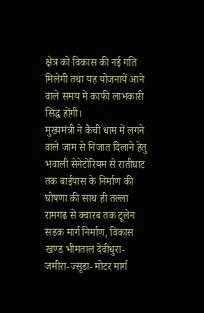क्षेत्र को विकास की नई गति मिलेगी तथा यह योजनायें आने वाले समय में काफी लाभकारी सिद्ध होंगी।
मुख्यमंत्री ने कैची धाम में लगने वाले जाम से निजात दिलाने हेतु भवाली सेनेटोरियम से रातीघाट तक बाईपास के निर्माण की घोषणा की साथ ही तल्ला रामगढ से क्वारब तक टूलेन सडक मार्ग निर्माण, विकास खण्ड भीमताल देवीधुरा-जमीरा-ज्सूडा- मोटर मार्ग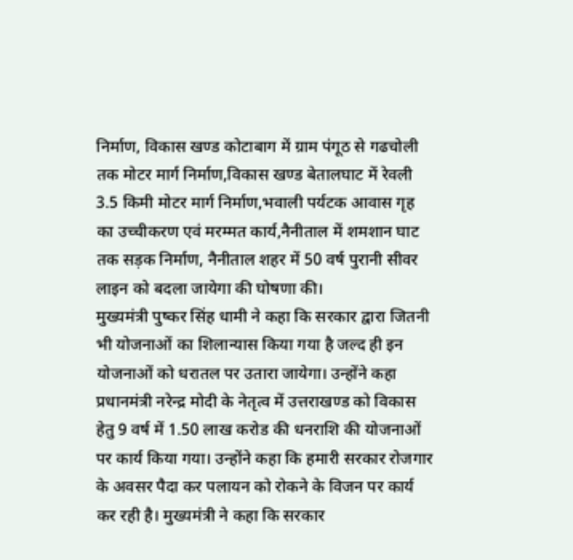निर्माण, विकास खण्ड कोटाबाग में ग्राम पंगूठ से गढचोली तक मोटर मार्ग निर्माण,विकास खण्ड बेतालघाट में रेवली 3.5 किमी मोटर मार्ग निर्माण,भवाली पर्यटक आवास गृह का उच्चीकरण एवं मरम्मत कार्य,नैनीताल में शमशान घाट तक सड़क निर्माण, नैनीताल शहर में 50 वर्ष पुरानी सीवर लाइन को बदला जायेगा की घोषणा की।
मुख्यमंत्री पुष्कर सिंह धामी ने कहा कि सरकार द्वारा जितनी भी योजनाओं का शिलान्यास किया गया है जल्द ही इन योजनाओं को धरातल पर उतारा जायेगा। उन्होंने कहा प्रधानमंत्री नरेन्द्र मोदी के नेतृत्व में उत्तराखण्ड को विकास हेतु 9 वर्ष में 1.50 लाख करोड की धनराशि की योजनाओं पर कार्य किया गया। उन्होंने कहा कि हमारी सरकार रोजगार के अवसर पैदा कर पलायन को रोकने के विजन पर कार्य कर रही है। मुख्यमंत्री ने कहा कि सरकार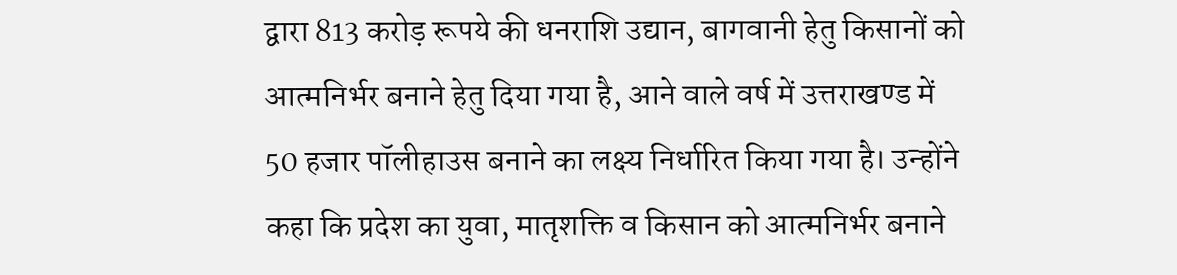द्वारा 813 करोड़ रूपये की धनराशि उद्यान, बागवानी हेतु किसानों को आत्मनिर्भर बनाने हेतु दिया गया है, आने वाले वर्ष में उत्तराखण्ड में 50 हजार पॉलीहाउस बनाने का लक्ष्य निर्धारित किया गया है। उन्होंने कहा कि प्रदेश का युवा, मातृशक्ति व किसान को आत्मनिर्भर बनाने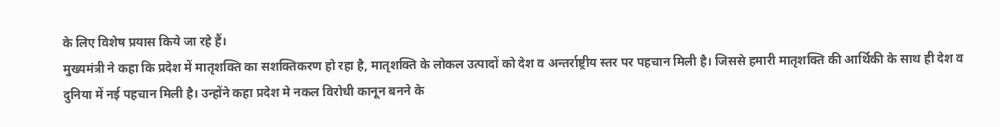के लिए विशेष प्रयास किये जा रहे हैं।
मुख्यमंत्री ने कहा कि प्रदेश में मातृशक्ति का सशक्तिकरण हो रहा है, मातृशक्ति के लोकल उत्पादों को देश व अन्तर्राष्ट्रीय स्तर पर पहचान मिली है। जिससे हमारी मातृशक्ति की आर्थिकी के साथ ही देश व दुनिया में नई पहचान मिली है। उन्होंने कहा प्रदेश मे नकल विरोधी कानून बनने के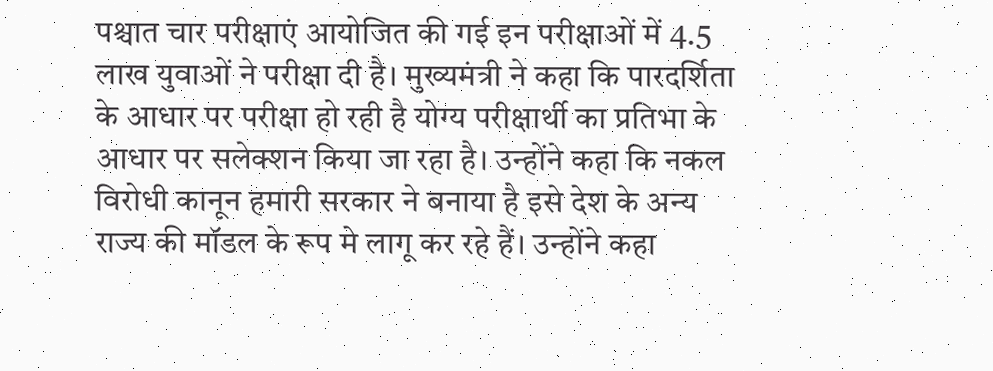पश्चात चार परीक्षाएं आयोजित की गई इन परीक्षाओं में 4.5 लाख युवाओं ने परीक्षा दी है। मुख्यमंत्री ने कहा कि पारदर्शिता के आधार पर परीक्षा हो रही है योग्य परीक्षार्थी का प्रतिभा के आधार पर सलेक्शन किया जा रहा है। उन्होंने कहा कि नकल विरोधी कानून हमारी सरकार ने बनाया है इसे देश के अन्य राज्य की मॉडल के रूप मे लागू कर रहे हैं। उन्होंने कहा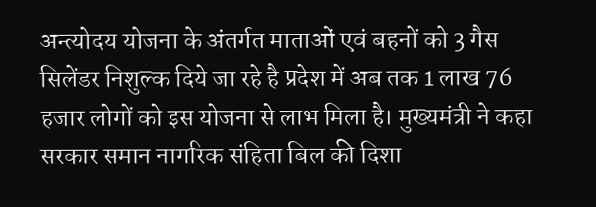अन्त्योदय योजना के अंतर्गत माताओं एवं बहनों को 3 गैस सिलेंडर निशुल्क दिये जा रहे है प्रदेश में अब तक 1 लाख 76 हजार लोगों को इस योजना से लाभ मिला है। मुख्यमंत्री ने कहा सरकार समान नागरिक संहिता बिल की दिशा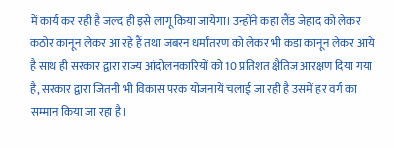में कार्य कर रही है जल्द ही इसे लागू किया जायेगा। उन्होंने कहा लैंड जेहाद को लेकर कठोर कानून लेकर आ रहे हैं तथा जबरन धर्मांतरण को लेकर भी कडा कानून लेकर आये है साथ ही सरकार द्वारा राज्य आंदोलनकारियों को 10 प्रतिशत क्षैतिज आरक्षण दिया गया है, सरकार द्वारा जितनी भी विकास परक योजनायें चलाई जा रही है उसमें हर वर्ग का सम्मान किया जा रहा है।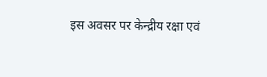इस अवसर पर केन्द्रीय रक्षा एवं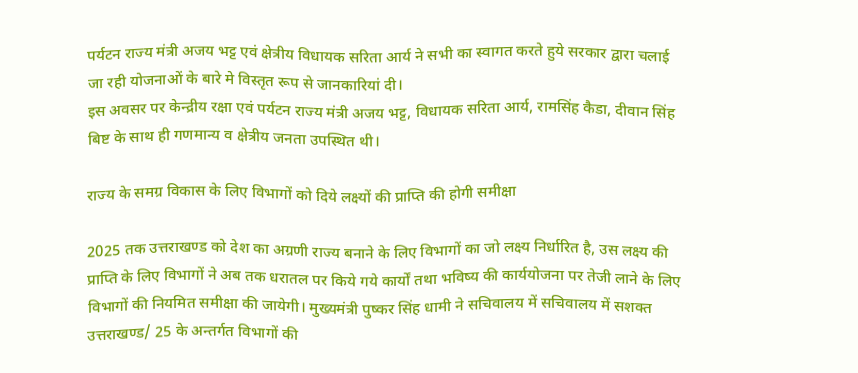पर्यटन राज्य मंत्री अजय भट्ट एवं क्षेत्रीय विधायक सरिता आर्य ने सभी का स्वागत करते हुये सरकार द्वारा चलाई जा रही योजनाओं के बारे मे विस्तृत रूप से जानकारियां दी।
इस अवसर पर केन्द्रीय रक्षा एवं पर्यटन राज्य मंत्री अजय भट्ट, विधायक सरिता आर्य, रामसिंह कैडा, दीवान सिंह बिष्ट के साथ ही गणमान्य व क्षेत्रीय जनता उपस्थित थी।

राज्य के समग्र विकास के लिए विभागों को दिये लक्ष्यों की प्राप्ति की होगी समीक्षा

2025 तक उत्तराखण्ड को देश का अग्रणी राज्य बनाने के लिए विभागों का जो लक्ष्य निर्धारित है, उस लक्ष्य की प्राप्ति के लिए विभागों ने अब तक धरातल पर किये गये कार्यों तथा भविष्य की कार्ययोजना पर तेजी लाने के लिए विभागों की नियमित समीक्षा की जायेगी। मुख्यमंत्री पुष्कर सिंह धामी ने सचिवालय में सचिवालय में सशक्त उत्तराखण्ड/ 25 के अन्तर्गत विभागों की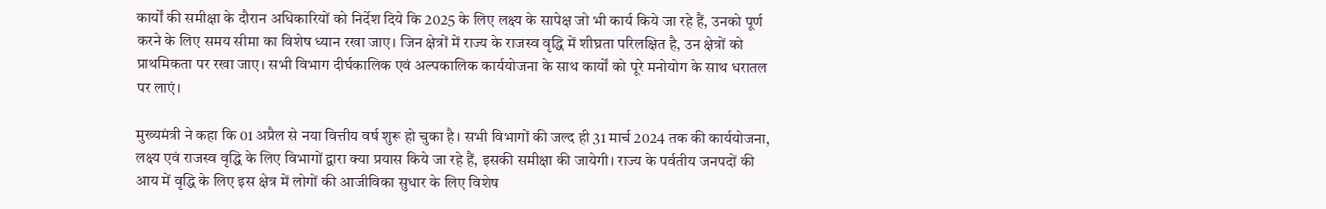कार्यों की समीक्षा के दौरान अधिकारियों को निर्देश दिये कि 2025 के लिए लक्ष्य के सापेक्ष जो भी कार्य किये जा रहे हैं, उनको पूर्ण करने के लिए समय सीमा का विशेष ध्यान रखा जाए। जिन क्षेत्रों में राज्य के राजस्व वृद्धि में शीघ्रता परिलक्षित है, उन क्षेत्रों को प्राथमिकता पर रखा जाए। सभी विभाग दीर्घकालिक एवं अल्पकालिक कार्ययोजना के साथ कार्यों को पूरे मनोयोग के साथ धरातल पर लाएं।

मुख्यमंत्री ने कहा कि 01 अप्रैल से नया वित्तीय वर्ष शुरू हो चुका है। सभी विभागों की जल्द ही 31 मार्च 2024 तक की कार्ययोजना, लक्ष्य एवं राजस्व वृद्धि के लिए विभागों द्वारा क्या प्रयास किये जा रहे हैं, इसकी समीक्षा की जायेगी। राज्य के पर्वतीय जनपदों की आय में वृद्धि के लिए इस क्षेत्र में लोगों की आजीविका सुधार के लिए विशेष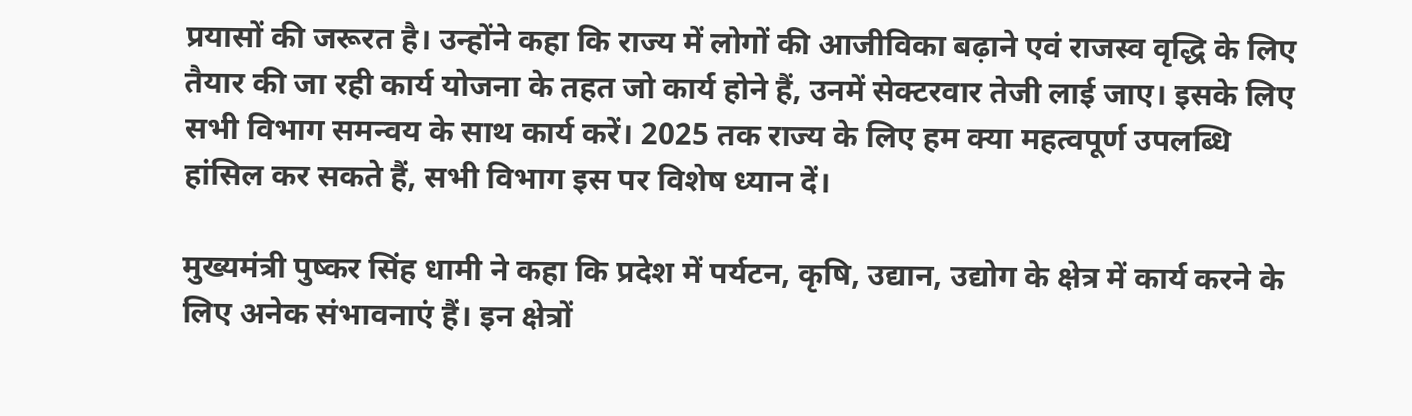प्रयासों की जरूरत है। उन्होंने कहा कि राज्य में लोगों की आजीविका बढ़ाने एवं राजस्व वृद्धि के लिए तैयार की जा रही कार्य योजना के तहत जो कार्य होने हैं, उनमें सेक्टरवार तेजी लाई जाए। इसके लिए सभी विभाग समन्वय के साथ कार्य करें। 2025 तक राज्य के लिए हम क्या महत्वपूर्ण उपलब्धि हांसिल कर सकते हैं, सभी विभाग इस पर विशेष ध्यान दें।

मुख्यमंत्री पुष्कर सिंह धामी ने कहा कि प्रदेश में पर्यटन, कृषि, उद्यान, उद्योग के क्षेत्र में कार्य करने के लिए अनेक संभावनाएं हैं। इन क्षेत्रों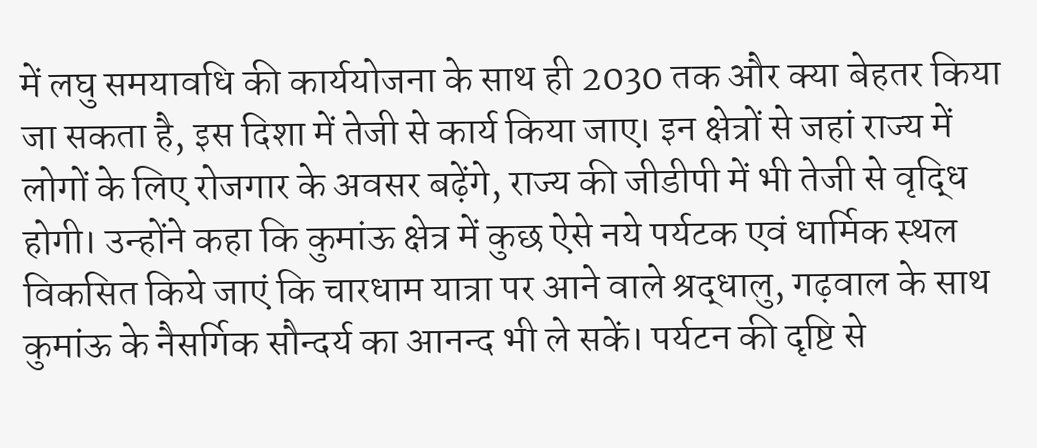में लघु समयावधि की कार्ययोजना के साथ ही 2030 तक और क्या बेहतर किया जा सकता है, इस दिशा में तेजी से कार्य किया जाए। इन क्षेत्रों से जहां राज्य में लोगों के लिए रोजगार के अवसर बढ़ेंगे, राज्य की जीडीपी में भी तेजी से वृद्धि होगी। उन्होंने कहा कि कुमांऊ क्षेत्र में कुछ ऐसे नये पर्यटक एवं धार्मिक स्थल विकसित किये जाएं कि चारधाम यात्रा पर आने वाले श्रद्धालु, गढ़वाल के साथ कुमांऊ के नैसर्गिक सौन्दर्य का आनन्द भी ले सकें। पर्यटन की दृष्टि से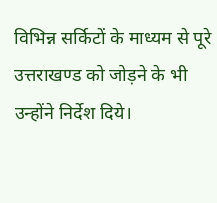विभिन्न सर्किटों के माध्यम से पूरे उत्तराखण्ड को जोड़ने के भी उन्होंने निर्देश दिये।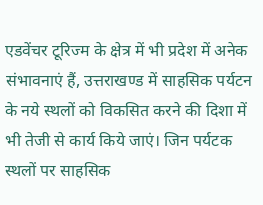एडवेंचर टूरिज्म के क्षेत्र में भी प्रदेश में अनेक संभावनाएं हैं, उत्तराखण्ड में साहसिक पर्यटन के नये स्थलों को विकसित करने की दिशा में भी तेजी से कार्य किये जाएं। जिन पर्यटक स्थलों पर साहसिक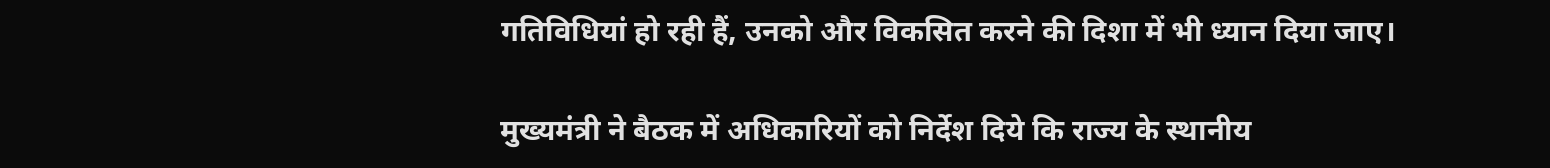गतिविधियां हो रही हैं, उनको और विकसित करने की दिशा में भी ध्यान दिया जाए।

मुख्यमंत्री ने बैठक में अधिकारियों को निर्देश दिये कि राज्य के स्थानीय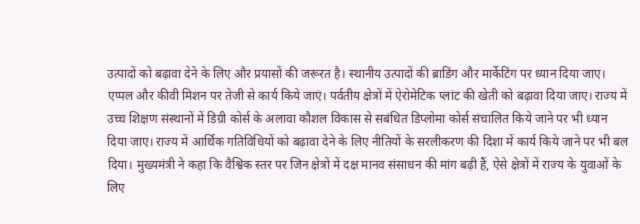उत्पादों को बढ़ावा देने के लिए और प्रयासों की जरूरत है। स्थानीय उत्पादों की ब्राडिंग और मार्केटिंग पर ध्यान दिया जाए। एप्पल और कीवी मिशन पर तेजी से कार्य किये जाएं। पर्वतीय क्षेत्रों में ऐरोमेटिक प्लांट की खेती को बढ़ावा दिया जाए। राज्य में उच्च शिक्षण संस्थानों में डिग्री कोर्स के अलावा कौशल विकास से सबंधित डिप्लोमा कोर्स संचालित किये जाने पर भी ध्यान दिया जाए। राज्य में आर्थिक गतिविधियों को बढ़ावा देने के लिए नीतियों के सरलीकरण की दिशा में कार्य किये जाने पर भी बल दिया। मुख्यमंत्री ने कहा कि वैश्विक स्तर पर जिन क्षेत्रों में दक्ष मानव संसाधन की मांग बढ़ी हैं, ऐसे क्षेत्रों में राज्य के युवाओं के लिए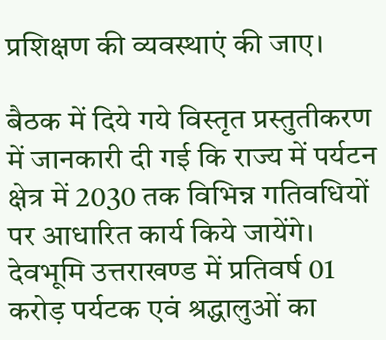प्रशिक्षण की व्यवस्थाएं की जाए।

बैठक में दिये गये विस्तृत प्रस्तुतीकरण में जानकारी दी गई कि राज्य में पर्यटन क्षेत्र में 2030 तक विभिन्न गतिवधियों पर आधारित कार्य किये जायेंगे। देवभूमि उत्तराखण्ड में प्रतिवर्ष 01 करोड़ पर्यटक एवं श्रद्धालुओं का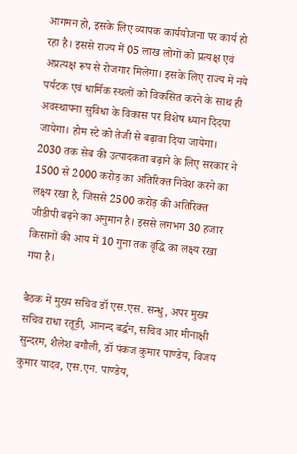आगमन हो, इसके लिए व्यापक कार्ययोजना पर कार्य हो रहा है। इससे राज्य में 05 लाख लोगों को प्रत्यक्ष एवं अप्रत्यक्ष रूप से रोजगार मिलेगा। इसके लिए राज्य में नये पर्यटक एवं धार्मिक स्थलों को विकसित करने के साथ ही अवस्थापना सुविधा के विकास पर विशेष ध्यान दिदया जायेगा। होम स्टे को तेजी से बढ़ावा दिया जायेगा। 2030 तक सेब की उत्पादकता बढ़ाने के लिए सरकार ने 1500 से 2000 करोड़ का अतिरिक्त निवेश करने का लक्ष्य रखा है, जिससे 2500 करोड़ की अतिरिक्त जीडीपी बढ़ने का अनुमान है। इससे लगभग 30 हजार किसानों की आय में 10 गुना तक वृद्धि का लक्ष्य रखा गया है।

बैठक में मुख्य सचिव डॉ एस.एस. सन्धु, अपर मुख्य सचिव राधा रतूड़ी, आनन्द बर्द्धन, सचिव आर मीनाक्षी सुन्दरम, शैलेश बगौली, डॉ पंकज कुमार पाण्डेय, विजय कुमार यादव, एस.एन. पाण्डेय,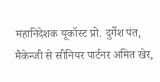महानिदेशक यूकॉस्ट प्रो. दुर्गेश पंत, मैकेन्जी से सीनियर पार्टनर अमित खेर,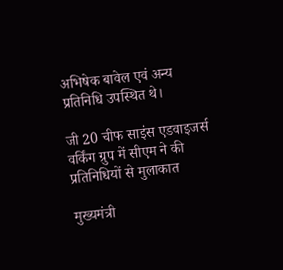अभिषेक बावेल एवं अन्य प्रतिनिधि उपस्थित थे।

जी 20 चीफ साइंस एडवाइजर्स वर्किंग ग्रुप में सीएम ने की प्रतिनिधियों से मुलाकात

मुख्यमंत्री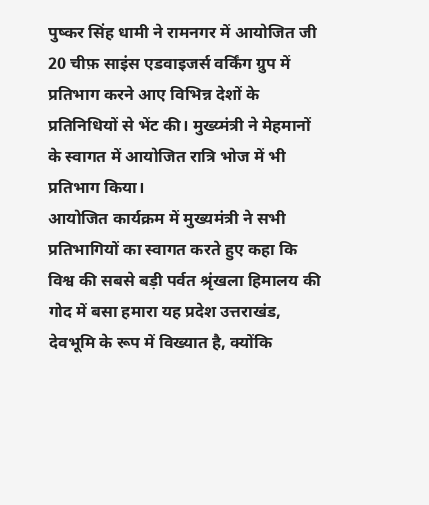पुष्कर सिंह धामी ने रामनगर में आयोजित जी 20 चीफ़ साइंस एडवाइजर्स वर्किंग ग्रुप में प्रतिभाग करने आए विभिन्न देशों के प्रतिनिधियों से भेंट की। मुख्य्मंत्री ने मेहमानों के स्वागत में आयोजित रात्रि भोज में भी प्रतिभाग किया।
आयोजित कार्यक्रम में मुख्यमंत्री ने सभी प्रतिभागियों का स्वागत करते हुए कहा कि विश्व की सबसे बड़ी पर्वत श्रृंखला हिमालय की गोद में बसा हमारा यह प्रदेश उत्तराखंड, देवभूमि के रूप में विख्यात है, क्योंकि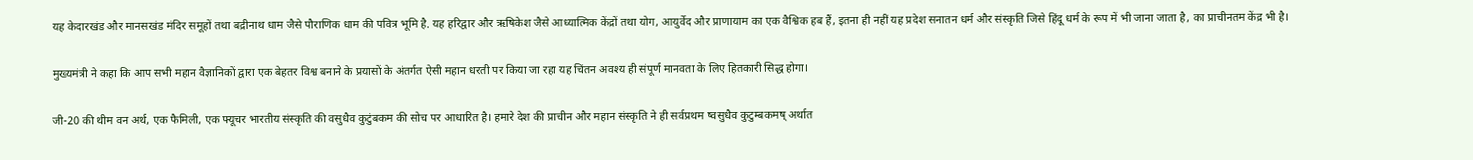यह केदारखंड और मानसखंड मंदिर समूहों तथा बद्रीनाथ धाम जैसे पौराणिक धाम की पवित्र भूमि है. यह हरिद्वार और ऋषिकेश जैसे आध्यात्मिक केंद्रों तथा योग, आयुर्वेद और प्राणायाम का एक वैश्विक हब हैं, इतना ही नहीं यह प्रदेश सनातन धर्म और संस्कृति जिसे हिंदू धर्म के रूप में भी जाना जाता है, का प्राचीनतम केंद्र भी है।

मुख्यमंत्री ने कहा कि आप सभी महान वैज्ञानिकों द्वारा एक बेहतर विश्व बनाने के प्रयासों के अंतर्गत ऐसी महान धरती पर किया जा रहा यह चिंतन अवश्य ही संपूर्ण मानवता के लिए हितकारी सिद्ध होगा।

जी-20 की थीम वन अर्थ, एक फैमिली, एक फ्यूचर भारतीय संस्कृति की वसुधैव कुटुंबकम की सोच पर आधारित है। हमारे देश की प्राचीन और महान संस्कृति ने ही सर्वप्रथम ष्वसुधैव कुटुम्बकमष् अर्थात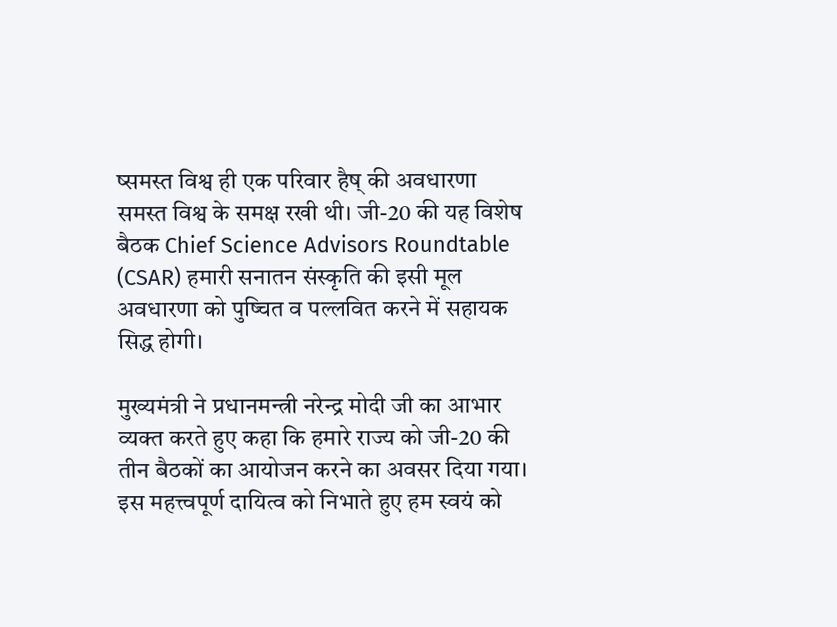ष्समस्त विश्व ही एक परिवार हैष् की अवधारणा समस्त विश्व के समक्ष रखी थी। जी-20 की यह विशेष बैठक Chief Science Advisors Roundtable (CSAR) हमारी सनातन संस्कृति की इसी मूल अवधारणा को पुष्चित व पल्लवित करने में सहायक सिद्ध होगी।

मुख्यमंत्री ने प्रधानमन्त्री नरेन्द्र मोदी जी का आभार व्यक्त करते हुए कहा कि हमारे राज्य को जी-20 की तीन बैठकों का आयोजन करने का अवसर दिया गया। इस महत्त्वपूर्ण दायित्व को निभाते हुए हम स्वयं को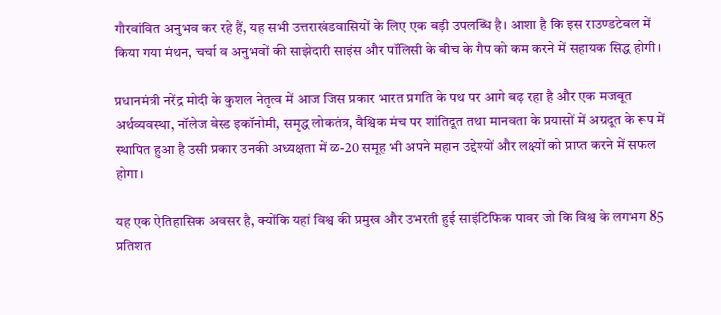गौरवांवित अनुभव कर रहे हैं, यह सभी उत्तराखंडवासियों के लिए एक बड़ी उपलब्धि है। आशा है कि इस राउण्डटेबल में किया गया मंथन, चर्चा व अनुभवों की साझेदारी साइंस और पॉलिसी के बीच के गैप को कम करने में सहायक सिद्ध होगी।

प्रधानमंत्री नरेंद्र मोदी के कुशल नेतृत्व में आज जिस प्रकार भारत प्रगति के पथ पर आगे बढ़ रहा है और एक मजबूत अर्थव्यवस्था, नॉलेज बेस्ड इकॉनोमी, समृद्ध लोकतंत्र, वैश्विक मंच पर शांतिदूत तथा मानवता के प्रयासों में अग्रदूत के रूप में स्थापित हुआ है उसी प्रकार उनकी अध्यक्षता में ळ-20 समूह भी अपने महान उद्देश्यों और लक्ष्यों को प्राप्त करने में सफल होगा।

यह एक ऐतिहासिक अवसर है, क्योंकि यहां विश्व की प्रमुख और उभरती हुई साइंटिफिक पावर जो कि विश्व के लगभग 85 प्रतिशत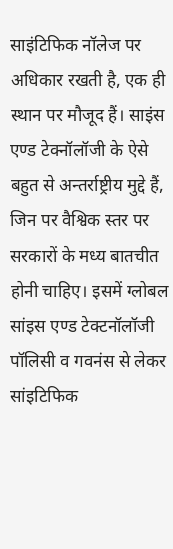साइंटिफिक नॉलेज पर अधिकार रखती है, एक ही स्थान पर मौजूद हैं। साइंस एण्ड टेक्नॉलॉजी के ऐसे बहुत से अन्तर्राष्ट्रीय मुद्दे हैं, जिन पर वैश्विक स्तर पर सरकारों के मध्य बातचीत होनी चाहिए। इसमें ग्लोबल सांइस एण्ड टेक्टनॉलॉजी पॉलिसी व गवनंस से लेकर सांइटिफिक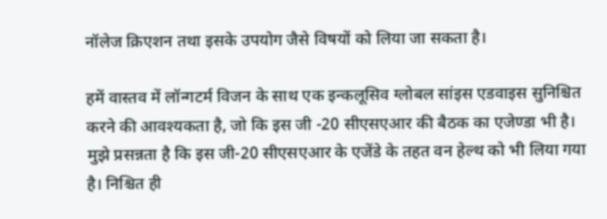नॉलेज क्रिएशन तथा इसके उपयोग जैसे विषयों को लिया जा सकता है।

हमें वास्तव में लॉन्गटर्म विजन के साथ एक इन्कलूसिव ग्लोबल सांइस एडवाइस सुनिश्चित करने की आवश्यकता है, जो कि इस जी -20 सीएसएआर की बैठक का एजेण्डा भी है। मुझे प्रसन्नता है कि इस जी-20 सीएसएआर के एजेंडे के तहत वन हेल्थ को भी लिया गया है। निश्चित ही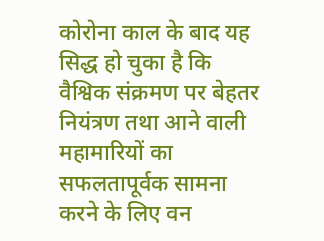कोरोना काल के बाद यह सिद्ध हो चुका है कि वैश्विक संक्रमण पर बेहतर नियंत्रण तथा आने वाली महामारियों का सफलतापूर्वक सामना करने के लिए वन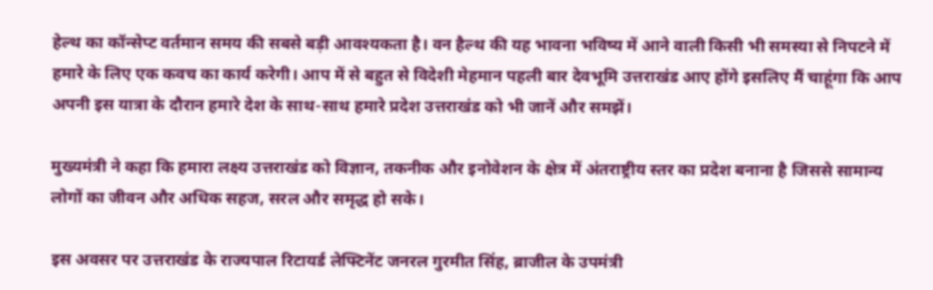हेल्थ का कॉन्सेप्ट वर्तमान समय की सबसे बड़ी आवश्यकता है। वन हैल्थ की यह भावना भविष्य में आने वाली किसी भी समस्या से निपटने में हमारे के लिए एक कवच का कार्य करेगी। आप में से बहुत से विदेशी मेहमान पहली बार देवभूमि उत्तराखंड आए होंगे इसलिए मैं चाहूंगा कि आप अपनी इस यात्रा के दौरान हमारे देश के साथ-साथ हमारे प्रदेश उत्तराखंड को भी जानें और समझें।

मुख्यमंत्री ने कहा कि हमारा लक्ष्य उत्तराखंड को विज्ञान, तकनीक और इनोवेशन के क्षेत्र में अंतराष्ट्रीय स्तर का प्रदेश बनाना है जिससे सामान्य लोगों का जीवन और अधिक सहज, सरल और समृद्ध हो सके।

इस अवसर पर उत्तराखंड के राज्यपाल रिटायर्ड लेफ्टिनेंट जनरल गुरमीत सिंह, ब्राजील के उपमंत्री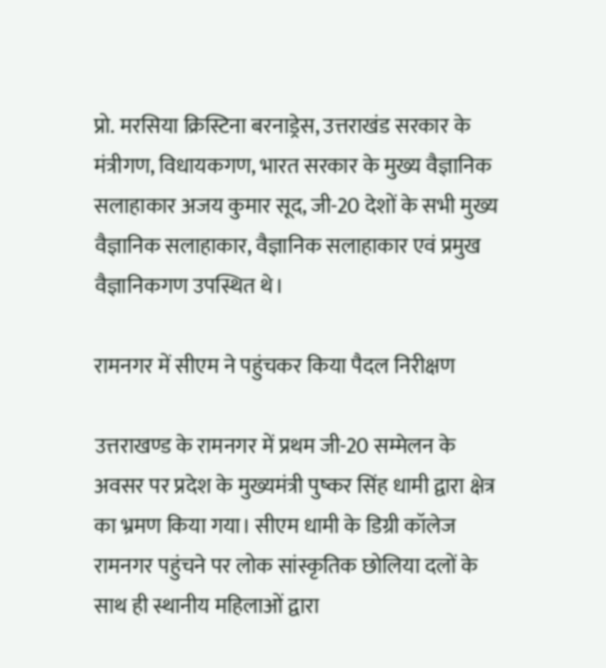प्रो. मरसिया क्रिस्टिना बरनाड्रेस, उत्तराखंड सरकार के मंत्रीगण, विधायकगण, भारत सरकार के मुख्य वैज्ञानिक सलाहाकार अजय कुमार सूद, जी-20 देशों के सभी मुख्य वैज्ञानिक सलाहाकार, वैज्ञानिक सलाहाकार एवं प्रमुख वैज्ञानिकगण उपस्थित थे।

रामनगर में सीएम ने पहुंचकर किया पैदल निरीक्षण

उत्तराखण्ड के रामनगर में प्रथम जी-20 सम्मेलन के अवसर पर प्रदेश के मुख्यमंत्री पुष्कर सिंह धामी द्वारा क्षेत्र का भ्रमण किया गया। सीएम धामी के डिग्री कॉलेज रामनगर पहुंचने पर लोक सांस्कृतिक छोलिया दलों के साथ ही स्थानीय महिलाओं द्वारा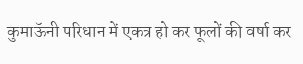कुमाऊॅनी परिधान में एकत्र हो कर फूलों की वर्षा कर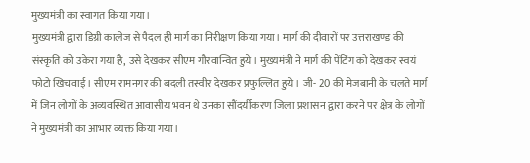मुख्यमंत्री का स्वागत किया गया।
मुख्यमंत्री द्वारा डिग्री कालेज से पैदल ही मार्ग का निरीक्षण किया गया। मार्ग की दीवारों पर उत्तराखण्ड की संस्कृति को उकेरा गया है, उसे देखकर सीएम गौरवान्वित हुये। मुख्यमंत्री ने मार्ग की पेंटिंग को देखकर स्वयं फोटो खिचवाई। सीएम रामनगर की बदली तस्वीर देखकर प्रफुल्लित हुये। जी- 20 की मेजबानी के चलते मार्ग में जिन लोगों के अव्यवस्थित आवासीय भवन थे उनका सौंदर्यीकरण जिला प्रशासन द्वारा करने पर क्षेत्र के लोगों ने मुख्यमंत्री का आभार व्यक्त किया गया।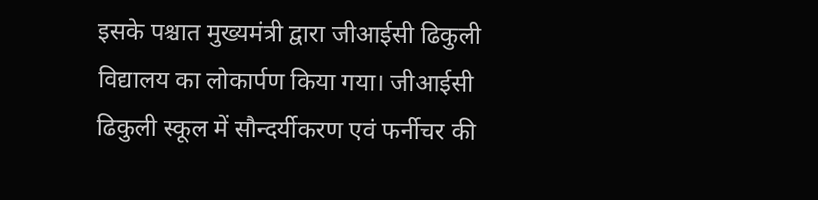इसके पश्चात मुख्यमंत्री द्वारा जीआईसी ढिकुली विद्यालय का लोकार्पण किया गया। जीआईसी ढिकुली स्कूल में सौन्दर्यीकरण एवं फर्नीचर की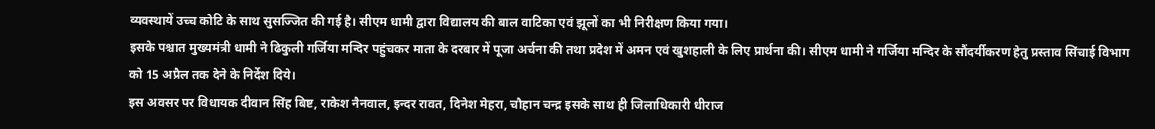व्यवस्थायें उच्च कोटि के साथ सुसज्जित की गई है। सीएम धामी द्वारा विद्यालय की बाल वाटिका एवं झूलों का भी निरीक्षण किया गया।
इसके पश्चात मुख्यमंत्री धामी ने ढिकुली गर्जिया मन्दिर पहुंचकर माता के दरबार में पूजा अर्चना की तथा प्रदेश में अमन एवं खुशहाली के लिए प्रार्थना की। सीएम धामी ने गर्जिया मन्दिर के सौंदर्यीकरण हेतु प्रस्ताव सिंचाई विभाग को 15 अप्रैल तक देने के निर्देश दिये।
इस अवसर पर विधायक दीवान सिंह बिष्ट, राकेश नैनवाल, इन्दर रावत, दिनेश मेहरा, चौहान चन्द्र इसके साथ ही जिलाधिकारी धीराज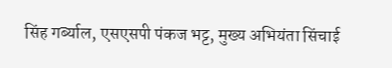सिंह गर्ब्याल, एसएसपी पंकज भट्ट, मुख्य अभियंता सिंचाई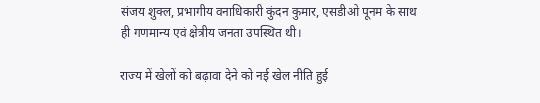संजय शुक्ल, प्रभागीय वनाधिकारी कुंदन कुमार, एसडीओ पूनम के साथ ही गणमान्य एवं क्षेत्रीय जनता उपस्थित थी।

राज्य में खेलों को बढ़ावा देने को नई खेल नीति हुई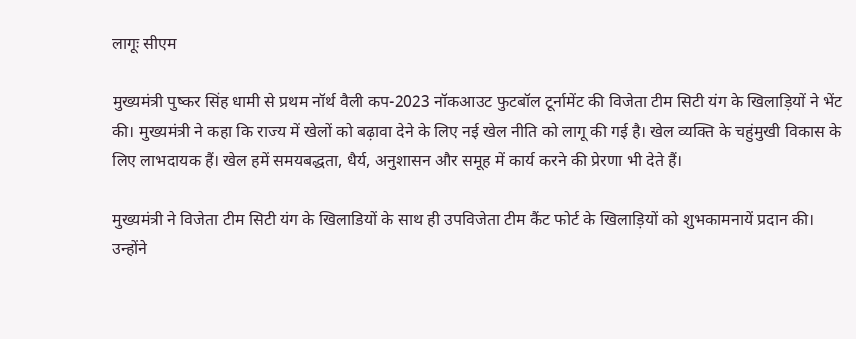लागूः सीएम

मुख्यमंत्री पुष्कर सिंह धामी से प्रथम नॉर्थ वैली कप-2023 नॉकआउट फुटबॉल टूर्नामेंट की विजेता टीम सिटी यंग के खिलाड़ियों ने भेंट की। मुख्यमंत्री ने कहा कि राज्य में खेलों को बढ़ावा देने के लिए नई खेल नीति को लागू की गई है। खेल व्यक्ति के चहुंमुखी विकास के लिए लाभदायक हैं। खेल हमें समयबद्धता, धैर्य, अनुशासन और समूह में कार्य करने की प्रेरणा भी देते हैं।

मुख्यमंत्री ने विजेता टीम सिटी यंग के खिलाडियों के साथ ही उपविजेता टीम कैंट फोर्ट के खिलाड़ियों को शुभकामनायें प्रदान की। उन्होंने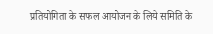प्रतियोगिता के सफल आयोजन के लिये समिति के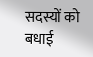सदस्यों को बधाई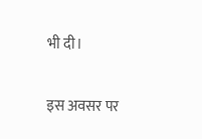भी दी।

इस अवसर पर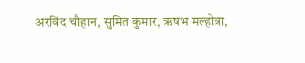अरविंद चौहान, सुमित कुमार, ऋषभ मल्होत्रा,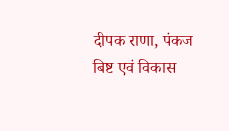दीपक राणा, पंकज बिष्ट एवं विकास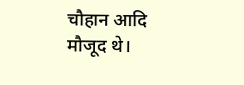चौहान आदि मौजूद थे।